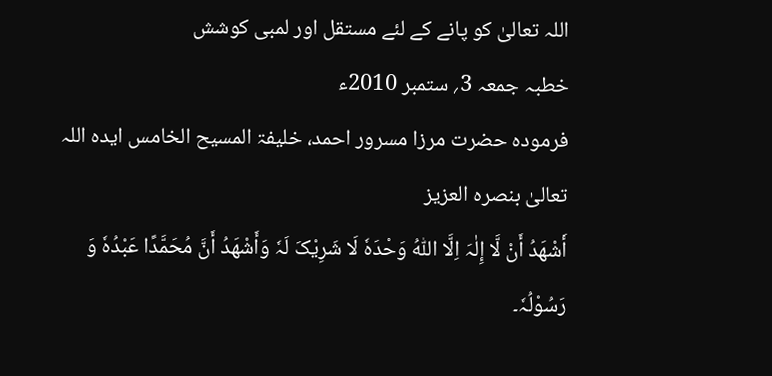اللہ تعالیٰ کو پانے کے لئے مستقل اور لمبی کوشش
خطبہ جمعہ 3؍ ستمبر 2010ء
فرمودہ حضرت مرزا مسرور احمد، خلیفۃ المسیح الخامس ایدہ اللہ تعالیٰ بنصرہ العزیز
أَشْھَدُ أَنْ لَّا إِلٰہَ اِلَّا اللّٰہُ وَحْدَہٗ لَا شَرِیْکَ لَہٗ وَأَشْھَدُ أَنَّ مُحَمَّدًا عَبْدُہٗ وَ رَسُوْلُہٗ۔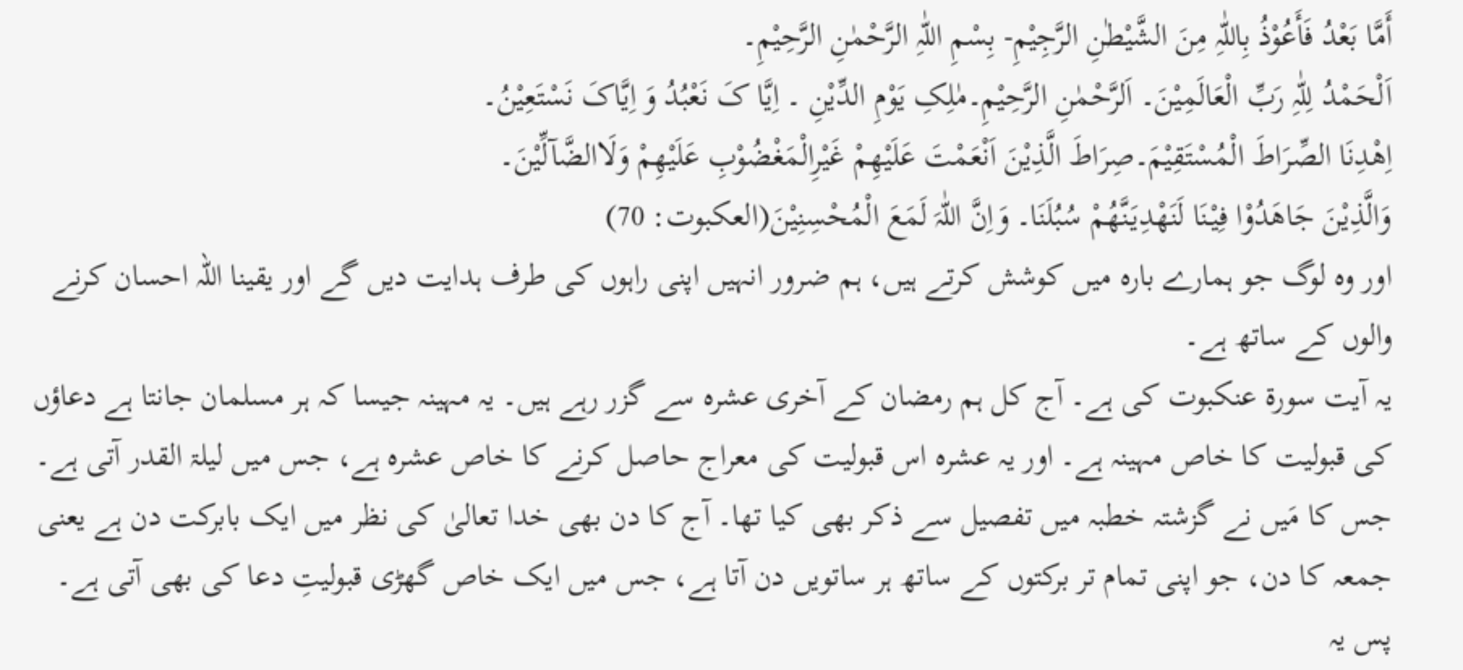أَمَّا بَعْدُ فَأَعُوْذُ بِاللّٰہِ مِنَ الشَّیْطٰنِ الرَّجِیْمِ- بِسْمِ اللّٰہِ الرَّحْمٰنِ الرَّحِیْمِ۔
اَلْحَمْدُ لِلّٰہِ رَبِّ الْعَالَمِیْنَ۔ اَلرَّحْمٰنِ الرَّحِیْمِ۔مٰلِکِ یَوْمِ الدِّیْنِ ۔ اِیَّا کَ نَعْبُدُ وَ اِیَّاکَ نَسْتَعِیْنُ۔
اِھْدِنَا الصِّرَاطَ الْمُسْتَقِیْمَ۔صِرَاطَ الَّذِیْنَ اَنْعَمْتَ عَلَیْھِمْ غَیْرِالْمَغْضُوْبِ عَلَیْھِمْ وَلَاالضَّآلِّیْنَ۔
وَالَّذِیْنَ جَاھَدُوْا فِیْنَا لَنَھْدِیَنَّھُمْ سُبُلَنَا۔ وَاِنَّ اللّٰہَ لَمَعَ الْمُحْسِنِیْنَ(العکبوت: 70)
اور وہ لوگ جو ہمارے بارہ میں کوشش کرتے ہیں، ہم ضرور انہیں اپنی راہوں کی طرف ہدایت دیں گے اور یقینا اللہ احسان کرنے والوں کے ساتھ ہے۔
یہ آیت سورۃ عنکبوت کی ہے۔ آج کل ہم رمضان کے آخری عشرہ سے گزر رہے ہیں۔ یہ مہینہ جیسا کہ ہر مسلمان جانتا ہے دعاؤں کی قبولیت کا خاص مہینہ ہے۔ اور یہ عشرہ اس قبولیت کی معراج حاصل کرنے کا خاص عشرہ ہے، جس میں لیلۃ القدر آتی ہے۔ جس کا مَیں نے گزشتہ خطبہ میں تفصیل سے ذکر بھی کیا تھا۔ آج کا دن بھی خدا تعالیٰ کی نظر میں ایک بابرکت دن ہے یعنی جمعہ کا دن، جو اپنی تمام تر برکتوں کے ساتھ ہر ساتویں دن آتا ہے، جس میں ایک خاص گھڑی قبولیتِ دعا کی بھی آتی ہے۔ پس یہ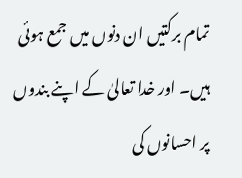تمام برکتیں ان دنوں میں جمع ہوئی ہیں۔ اور خدا تعالیٰ کے اپنے بندوں پر احسانوں کی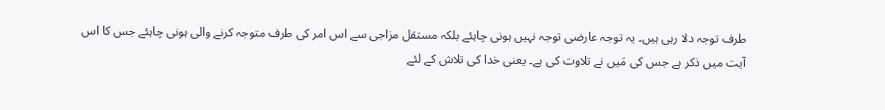طرف توجہ دلا رہی ہیں۔ یہ توجہ عارضی توجہ نہیں ہونی چاہئے بلکہ مستقل مزاجی سے اس امر کی طرف متوجہ کرنے والی ہونی چاہئے جس کا اس آیت میں ذکر ہے جس کی مَیں نے تلاوت کی ہے۔ یعنی خدا کی تلاش کے لئے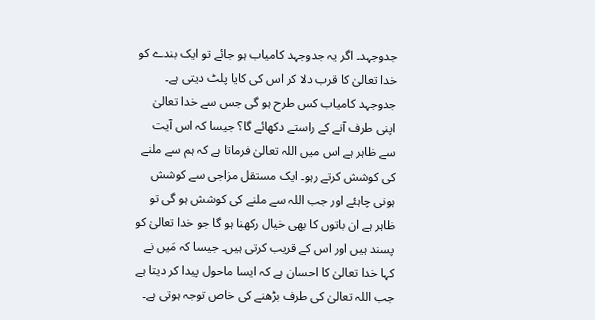جدوجہد۔ اگر یہ جدوجہد کامیاب ہو جائے تو ایک بندے کو خدا تعالیٰ کا قرب دلا کر اس کی کایا پلٹ دیتی ہے۔ جدوجہد کامیاب کس طرح ہو گی جس سے خدا تعالیٰ اپنی طرف آنے کے راستے دکھائے گا؟ جیسا کہ اس آیت سے ظاہر ہے اس میں اللہ تعالیٰ فرماتا ہے کہ ہم سے ملنے کی کوشش کرتے رہو۔ ایک مستقل مزاجی سے کوشش ہونی چاہئے اور جب اللہ سے ملنے کی کوشش ہو گی تو ظاہر ہے ان باتوں کا بھی خیال رکھنا ہو گا جو خدا تعالیٰ کو پسند ہیں اور اس کے قریب کرتی ہیں۔ جیسا کہ مَیں نے کہا خدا تعالیٰ کا احسان ہے کہ ایسا ماحول پیدا کر دیتا ہے جب اللہ تعالیٰ کی طرف بڑھنے کی خاص توجہ ہوتی ہے۔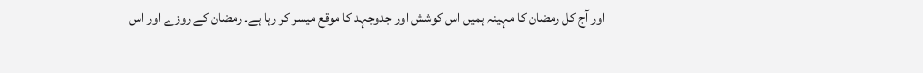اور آج کل رمضان کا مہینہ ہمیں اس کوشش اور جدوجہد کا موقع میسر کر رہا ہے۔ رمضان کے روزے اور اس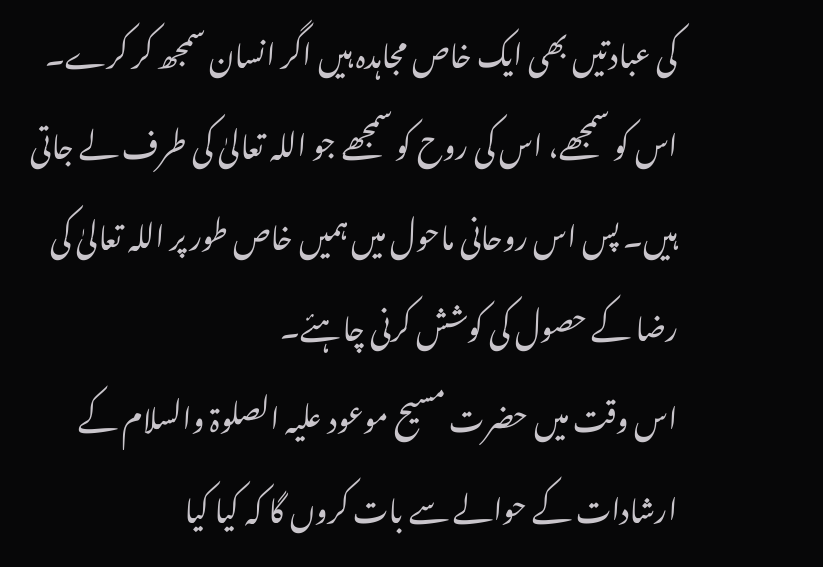کی عبادتیں بھی ایک خاص مجاہدہ ہیں اگر انسان سمجھ کر کرے۔ اس کو سمجھے، اس کی روح کو سمجھے جو اللہ تعالیٰ کی طرف لے جاتی ہیں۔ پس اس روحانی ماحول میں ہمیں خاص طور پر اللہ تعالیٰ کی رضا کے حصول کی کوشش کرنی چاہئے۔
اس وقت میں حضرت مسیح موعود علیہ الصلوۃ والسلام کے ارشادات کے حوالے سے بات کروں گا کہ کیا کیا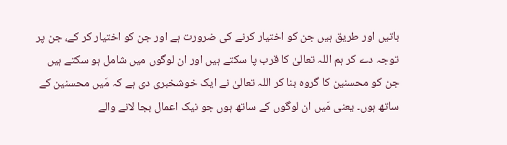باتیں اور طریق ہیں جن کو اختیار کرنے کی ضرورت ہے اور جن کو اختیار کر کے، جن پر توجہ دے کر ہم اللہ تعالیٰ کا قرب پا سکتے ہیں اور ان لوگوں میں شامل ہو سکتے ہیں جن کو محسنین کا گروہ بنا کر اللہ تعالیٰ نے ایک خوشخبری دی ہے کہ مَیں محسنین کے ساتھ ہوں۔ یعنی مَیں ان لوگوں کے ساتھ ہوں جو نیک اعمال بجا لانے والے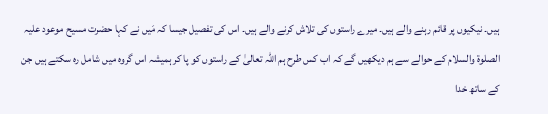ہیں۔ نیکیوں پر قائم رہنے والے ہیں۔ میرے راستوں کی تلاش کرنے والے ہیں۔ اس کی تفصیل جیسا کہ مَیں نے کہا حضرت مسیح موعود علیہ الصلوۃ والسلام کے حوالے سے ہم دیکھیں گے کہ اب کس طرح ہم اللہ تعالیٰ کے راستوں کو پا کر ہمیشہ اس گروہ میں شامل رہ سکتے ہیں جن کے ساتھ خدا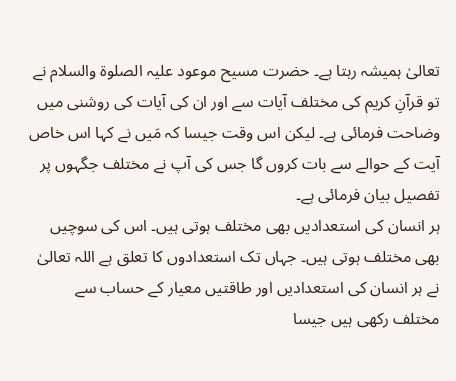تعالیٰ ہمیشہ رہتا ہے۔ حضرت مسیح موعود علیہ الصلوۃ والسلام نے تو قرآنِ کریم کی مختلف آیات سے اور ان کی آیات کی روشنی میں وضاحت فرمائی ہے۔ لیکن اس وقت جیسا کہ مَیں نے کہا اس خاص آیت کے حوالے سے بات کروں گا جس کی آپ نے مختلف جگہوں پر تفصیل بیان فرمائی ہے۔
ہر انسان کی استعدادیں بھی مختلف ہوتی ہیں۔ اس کی سوچیں بھی مختلف ہوتی ہیں۔ جہاں تک استعدادوں کا تعلق ہے اللہ تعالیٰ نے ہر انسان کی استعدادیں اور طاقتیں معیار کے حساب سے مختلف رکھی ہیں جیسا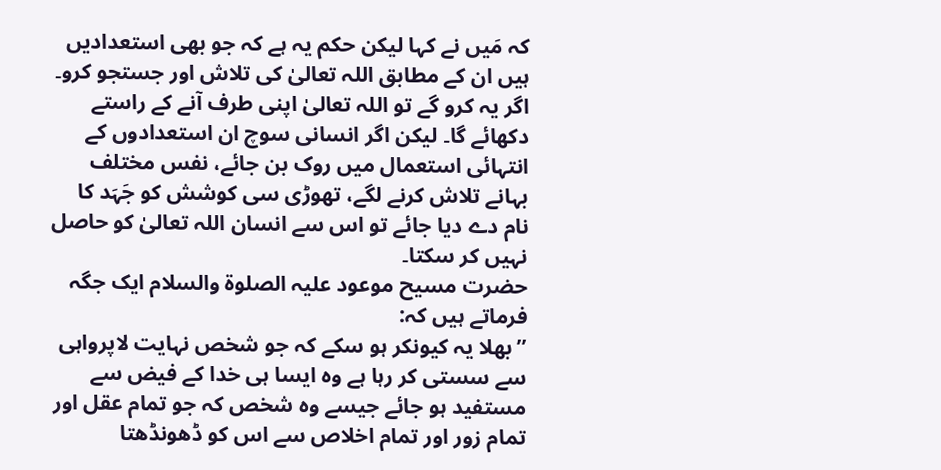کہ مَیں نے کہا لیکن حکم یہ ہے کہ جو بھی استعدادیں ہیں ان کے مطابق اللہ تعالیٰ کی تلاش اور جستجو کرو۔ اگر یہ کرو گے تو اللہ تعالیٰ اپنی طرف آنے کے راستے دکھائے گا۔ لیکن اگر انسانی سوچ ان استعدادوں کے انتہائی استعمال میں روک بن جائے، نفس مختلف بہانے تلاش کرنے لگے، تھوڑی سی کوشش کو جَہَد کا نام دے دیا جائے تو اس سے انسان اللہ تعالیٰ کو حاصل نہیں کر سکتا۔
حضرت مسیح موعود علیہ الصلوۃ والسلام ایک جگہ فرماتے ہیں کہ:
’’بھلا یہ کیونکر ہو سکے کہ جو شخص نہایت لاپرواہی سے سستی کر رہا ہے وہ ایسا ہی خدا کے فیض سے مستفید ہو جائے جیسے وہ شخص کہ جو تمام عقل اور تمام زور اور تمام اخلاص سے اس کو ڈھونڈھتا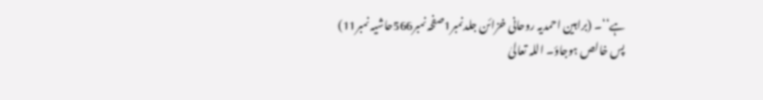ہے‘‘۔ (براہین احمدیہ روحانی خزائن جلدنمبر1صفحہ نمبر566حاشیہ نمبر11)
پس خالص ہوجاؤ۔ اللہ تعالیٰ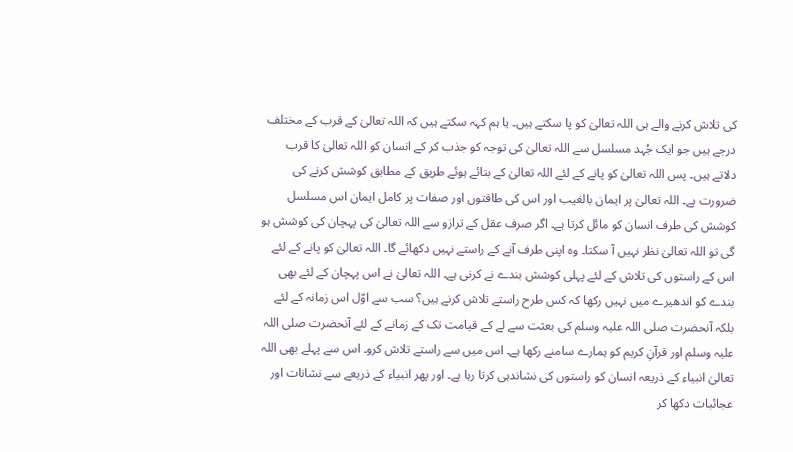کی تلاش کرنے والے ہی اللہ تعالیٰ کو پا سکتے ہیں۔ یا ہم کہہ سکتے ہیں کہ اللہ تعالیٰ کے قرب کے مختلف درجے ہیں جو ایک جُہد مسلسل سے اللہ تعالیٰ کی توجہ کو جذب کر کے انسان کو اللہ تعالیٰ کا قرب دلاتے ہیں۔ پس اللہ تعالیٰ کو پانے کے لئے اللہ تعالیٰ کے بتائے ہوئے طریق کے مطابق کوشش کرنے کی ضرورت ہے۔ اللہ تعالیٰ پر ایمان بالغیب اور اس کی طاقتوں اور صفات پر کامل ایمان اس مسلسل کوشش کی طرف انسان کو مائل کرتا ہے۔ اگر صرف عقل کے ترازو سے اللہ تعالیٰ کی پہچان کی کوشش ہو گی تو اللہ تعالیٰ نظر نہیں آ سکتا۔ وہ اپنی طرف آنے کے راستے نہیں دکھائے گا۔ اللہ تعالیٰ کو پانے کے لئے اس کے راستوں کی تلاش کے لئے پہلی کوشش بندے نے کرنی ہے۔ اللہ تعالیٰ نے اس پہچان کے لئے بھی بندے کو اندھیرے میں نہیں رکھا کہ کس طرح راستے تلاش کرنے ہیں؟ سب سے اوّل اس زمانہ کے لئے بلکہ آنحضرت صلی اللہ علیہ وسلم کی بعثت سے لے کے قیامت تک کے زمانے کے لئے آنحضرت صلی اللہ علیہ وسلم اور قرآنِ کریم کو ہمارے سامنے رکھا ہے۔ اس میں سے راستے تلاش کرو۔ اس سے پہلے بھی اللہ تعالیٰ انبیاء کے ذریعہ انسان کو راستوں کی نشاندہی کرتا رہا ہے۔ اور پھر انبیاء کے ذریعے سے نشانات اور عجائبات دکھا کر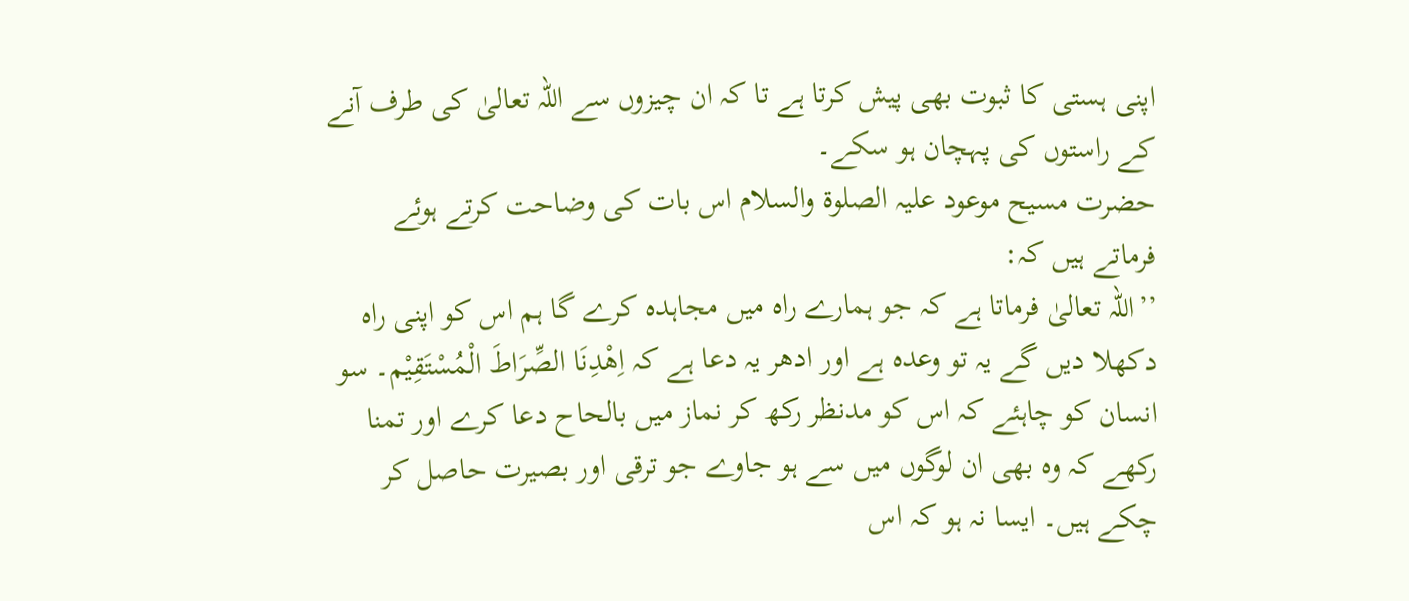اپنی ہستی کا ثبوت بھی پیش کرتا ہے تا کہ ان چیزوں سے اللہ تعالیٰ کی طرف آنے کے راستوں کی پہچان ہو سکے۔
حضرت مسیح موعود علیہ الصلوۃ والسلام اس بات کی وضاحت کرتے ہوئے فرماتے ہیں کہ:
’’اللہ تعالیٰ فرماتا ہے کہ جو ہمارے راہ میں مجاہدہ کرے گا ہم اس کو اپنی راہ دکھلا دیں گے یہ تو وعدہ ہے اور ادھر یہ دعا ہے کہ اِھْدِنَا الصِّرَاطَ الْمُسْتَقِیْم۔ سو انسان کو چاہئے کہ اس کو مدنظر رکھ کر نماز میں بالحاح دعا کرے اور تمنا رکھے کہ وہ بھی ان لوگوں میں سے ہو جاوے جو ترقی اور بصیرت حاصل کر چکے ہیں۔ ایسا نہ ہو کہ اس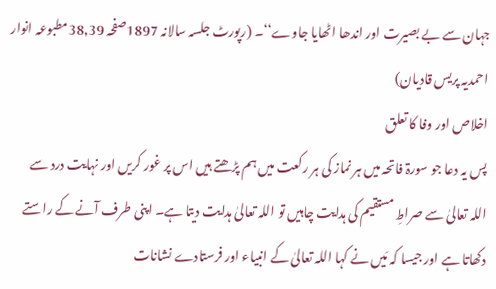جہان سے بے بصیرت اور اندھا اٹھایا جاوے‘‘۔ (رپورٹ جلسہ سالانہ 1897صفحہ 38,39مطبوعہ انوار احمدیہ پریس قادیان)
اخلاص اور وفا کا تعلق
پس یہ دعا جو سورۃ فاتحہ میں ہر نماز کی ہر رکعت میں ہم پڑھتے ہیں اس پر غور کریں اور نہایت درد سے اللہ تعالیٰ سے صراطِ مستقیم کی ہدایت چاہیں تو اللہ تعالیٰ ہدایت دیتا ہے۔ اپنی طرف آنے کے راستے دکھاتا ہے اور جیسا کہ مَیں نے کہا اللہ تعالیٰ کے انبیاء اور فرستادے نشانات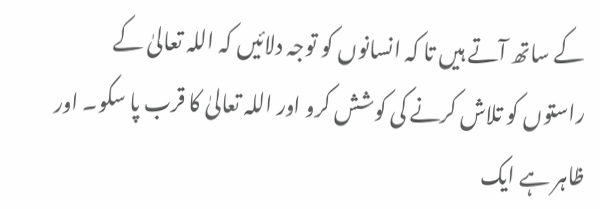کے ساتھ آتے ہیں تا کہ انسانوں کو توجہ دلائیں کہ اللہ تعالیٰ کے راستوں کو تلاش کرنے کی کوشش کرو اور اللہ تعالیٰ کا قرب پا سکو۔ اور ظاہر ہے ایک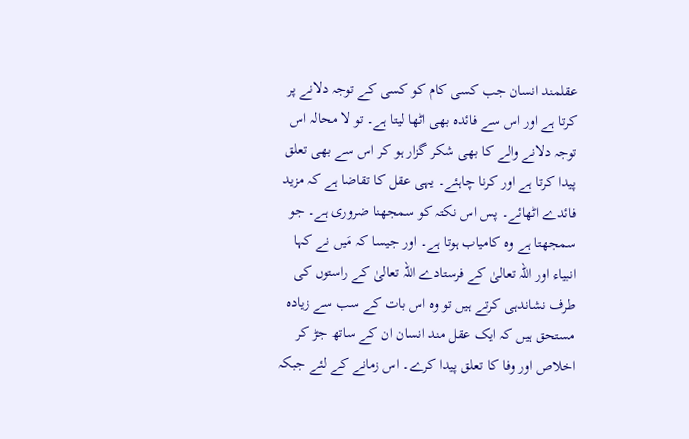عقلمند انسان جب کسی کام کو کسی کے توجہ دلانے پر کرتا ہے اور اس سے فائدہ بھی اٹھا لیتا ہے۔ تو لا محالہ اس توجہ دلانے والے کا بھی شکر گزار ہو کر اس سے بھی تعلق پیدا کرتا ہے اور کرنا چاہئے۔ یہی عقل کا تقاضا ہے کہ مزید فائدے اٹھائے۔ پس اس نکتہ کو سمجھنا ضروری ہے۔ جو سمجھتا ہے وہ کامیاب ہوتا ہے۔ اور جیسا کہ مَیں نے کہا انبیاء اور اللہ تعالیٰ کے فرستادے اللہ تعالیٰ کے راستوں کی طرف نشاندہی کرتے ہیں تو وہ اس بات کے سب سے زیادہ مستحق ہیں کہ ایک عقل مند انسان ان کے ساتھ جڑ کر اخلاص اور وفا کا تعلق پیدا کرے۔ اس زمانے کے لئے جبکہ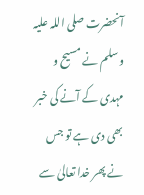آنحضرت صلی اللہ علیہ وسلم نے مسیح و مہدی کے آنے کی خبر بھی دی ہے تو جس نے پھر خدا تعالیٰ سے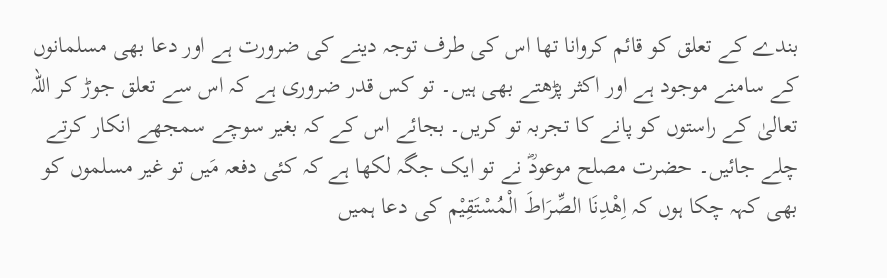بندے کے تعلق کو قائم کروانا تھا اس کی طرف توجہ دینے کی ضرورت ہے اور دعا بھی مسلمانوں کے سامنے موجود ہے اور اکثر پڑھتے بھی ہیں۔ تو کس قدر ضروری ہے کہ اس سے تعلق جوڑ کر اللہ تعالیٰ کے راستوں کو پانے کا تجربہ تو کریں۔ بجائے اس کے کہ بغیر سوچے سمجھے انکار کرتے چلے جائیں۔ حضرت مصلح موعودؓ نے تو ایک جگہ لکھا ہے کہ کئی دفعہ مَیں تو غیر مسلموں کو بھی کہہ چکا ہوں کہ اِھْدِنَا الصِّرَاطَ الْمُسْتَقِیْم کی دعا ہمیں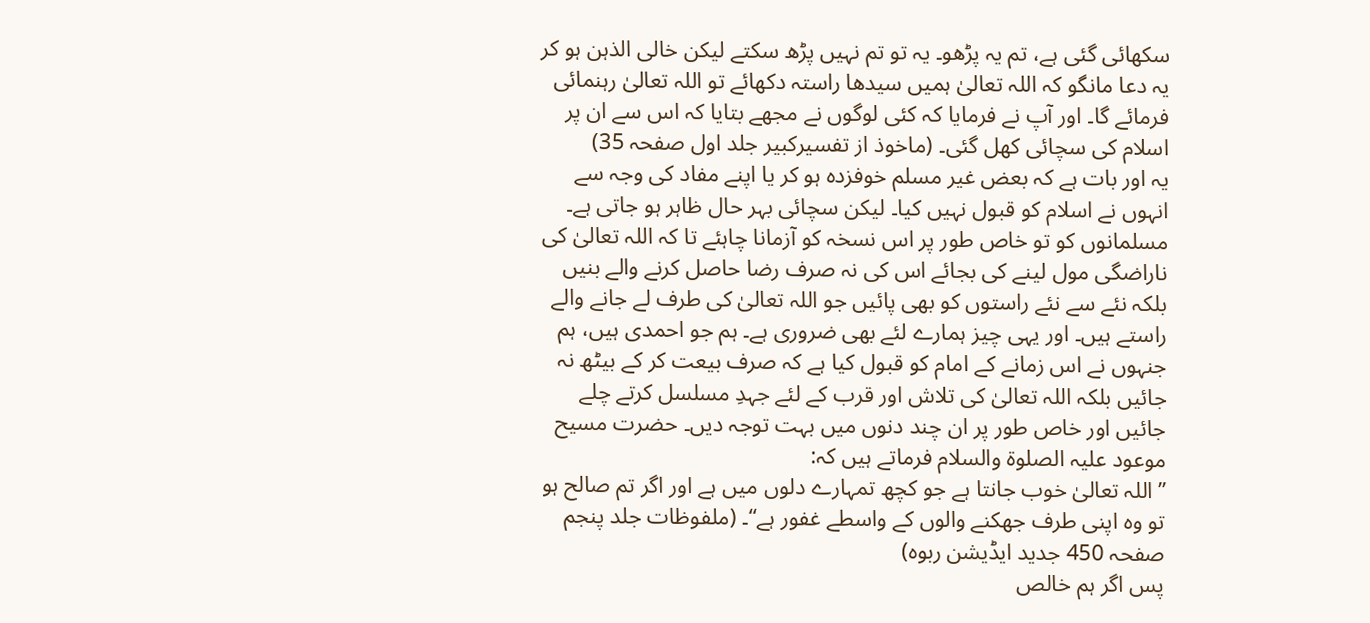سکھائی گئی ہے، تم یہ پڑھو۔ یہ تو تم نہیں پڑھ سکتے لیکن خالی الذہن ہو کر یہ دعا مانگو کہ اللہ تعالیٰ ہمیں سیدھا راستہ دکھائے تو اللہ تعالیٰ رہنمائی فرمائے گا۔ اور آپ نے فرمایا کہ کئی لوگوں نے مجھے بتایا کہ اس سے ان پر اسلام کی سچائی کھل گئی۔ (ماخوذ از تفسیرکبیر جلد اول صفحہ 35)
یہ اور بات ہے کہ بعض غیر مسلم خوفزدہ ہو کر یا اپنے مفاد کی وجہ سے انہوں نے اسلام کو قبول نہیں کیا۔ لیکن سچائی بہر حال ظاہر ہو جاتی ہے۔ مسلمانوں کو تو خاص طور پر اس نسخہ کو آزمانا چاہئے تا کہ اللہ تعالیٰ کی ناراضگی مول لینے کی بجائے اس کی نہ صرف رضا حاصل کرنے والے بنیں بلکہ نئے سے نئے راستوں کو بھی پائیں جو اللہ تعالیٰ کی طرف لے جانے والے راستے ہیں۔ اور یہی چیز ہمارے لئے بھی ضروری ہے۔ ہم جو احمدی ہیں، ہم جنہوں نے اس زمانے کے امام کو قبول کیا ہے کہ صرف بیعت کر کے بیٹھ نہ جائیں بلکہ اللہ تعالیٰ کی تلاش اور قرب کے لئے جہدِ مسلسل کرتے چلے جائیں اور خاص طور پر ان چند دنوں میں بہت توجہ دیں۔ حضرت مسیح موعود علیہ الصلوۃ والسلام فرماتے ہیں کہ:
’’اللہ تعالیٰ خوب جانتا ہے جو کچھ تمہارے دلوں میں ہے اور اگر تم صالح ہو تو وہ اپنی طرف جھکنے والوں کے واسطے غفور ہے‘‘۔ (ملفوظات جلد پنجم صفحہ 450 جدید ایڈیشن ربوہ)
پس اگر ہم خالص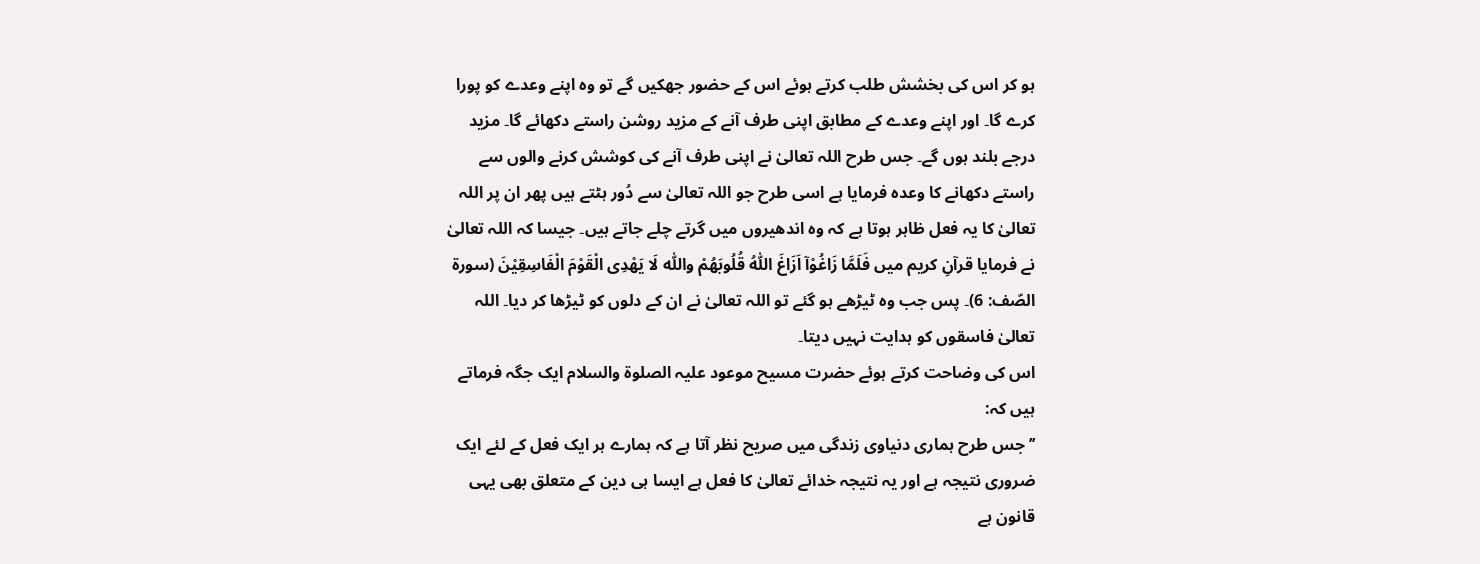ہو کر اس کی بخشش طلب کرتے ہوئے اس کے حضور جھکیں گے تو وہ اپنے وعدے کو پورا کرے گا۔ اور اپنے وعدے کے مطابق اپنی طرف آنے کے مزید روشن راستے دکھائے گا۔ مزید درجے بلند ہوں گے۔ جس طرح اللہ تعالیٰ نے اپنی طرف آنے کی کوشش کرنے والوں سے راستے دکھانے کا وعدہ فرمایا ہے اسی طرح جو اللہ تعالیٰ سے دُور ہٹتے ہیں پھر ان پر اللہ تعالیٰ کا یہ فعل ظاہر ہوتا ہے کہ وہ اندھیروں میں گرتے چلے جاتے ہیں۔ جیسا کہ اللہ تعالیٰ نے فرمایا قرآنِ کریم میں فَلَمَّا زَاغُوْآ اَزَاغَ اللّٰہُ قُلُوبَھُمْ واللّٰہ لَا یَھْدِی الْقَوْمَ الْفَاسِقِیْنَ (سورۃ الصّف: 6)۔ پس جب وہ ٹیڑھے ہو گئے تو اللہ تعالیٰ نے ان کے دلوں کو ٹیڑھا کر دیا۔ اللہ تعالیٰ فاسقوں کو ہدایت نہیں دیتا۔
اس کی وضاحت کرتے ہوئے حضرت مسیح موعود علیہ الصلوۃ والسلام ایک جگہ فرماتے ہیں کہ:
’’جس طرح ہماری دنیاوی زندگی میں صریح نظر آتا ہے کہ ہمارے ہر ایک فعل کے لئے ایک ضروری نتیجہ ہے اور یہ نتیجہ خدائے تعالیٰ کا فعل ہے ایسا ہی دین کے متعلق بھی یہی قانون ہے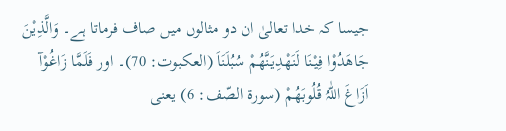جیسا کہ خدا تعالیٰ ان دو مثالوں میں صاف فرماتا ہے۔ وَالَّذِیْنَ جَاھَدُوْا فِیْنَا لَنَھْدِیَنَّھُمْ سُبُلَنَاَ (العکبوت: 70)۔ اور فَلَمَّا زَاغُوْآ اَزَاغَ اللّٰہُ قُلُوبَھُمْ (سورۃ الصّف: 6) یعنی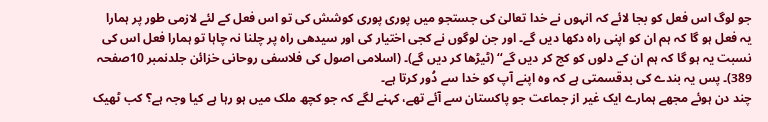جو لوگ اس فعل کو بجا لائے کہ انہوں نے خدا تعالیٰ کی جستجو میں پوری پوری کوشش کی تو اس فعل کے لئے لازمی طور پر ہمارا یہ فعل ہو گا کہ ہم ان کو اپنی راہ دکھا دیں گے۔ اور جن لوگوں نے کجی اختیار کی اور سیدھی راہ پر چلنا نہ چاہا تو ہمارا فعل اس کی نسبت یہ ہو گا کہ ہم ان کے دلوں کو کج کر دیں گے‘‘ (ٹیڑھا کر دیں گے)۔ (اسلامی اصول کی فلاسفی روحانی خزائن جلدنمبر 10صفحہ 389)۔ پس یہ بندے کی بدقسمتی ہے کہ وہ اپنے آپ کو خدا سے دُور کرتا ہے۔
چند دن ہوئے مجھے ہمارے ایک غیر از جماعت جو پاکستان سے آئے تھے، کہنے لگے کہ جو کچھ ملک میں ہو رہا ہے کیا وجہ ہے؟ کب ٹھیک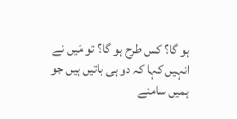ہو گا؟ کس طرح ہو گا؟ تو مَیں نے انہیں کہا کہ دو ہی باتیں ہیں جو ہمیں سامنے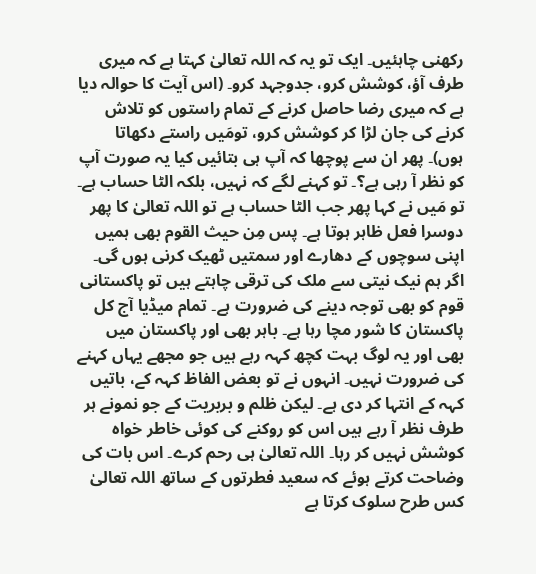رکھنی چاہئیں۔ ایک تو یہ کہ اللہ تعالیٰ کہتا ہے کہ میری طرف آؤ، کوشش کرو، جدوجہد کرو۔ (اس آیت کا حوالہ دیا ہے کہ میری رضا حاصل کرنے کے تمام راستوں کو تلاش کرنے کی جان لڑا کر کوشش کرو، تومَیں راستے دکھاتا ہوں)۔ پھر ان سے پوچھا کہ آپ ہی بتائیں کیا یہ صورت آپ کو نظر آ رہی ہے؟۔ تو کہنے لگے کہ نہیں، بلکہ الٹا حساب ہے۔ تو مَیں نے کہا پھر جب الٹا حساب ہے تو اللہ تعالیٰ کا پھر دوسرا فعل ظاہر ہوتا ہے۔ پس مِن حیث القوم بھی ہمیں اپنی سوچوں کے دھارے اور سمتیں ٹھیک کرنی ہوں گی۔ اگر ہم نیک نیتی سے ملک کی ترقی چاہتے ہیں تو پاکستانی قوم کو بھی توجہ دینے کی ضرورت ہے۔ تمام میڈیا آج کل پاکستان کا شور مچا رہا ہے۔ باہر بھی اور پاکستان میں بھی اور یہ لوگ بہت کچھ کہہ رہے ہیں جو مجھے یہاں کہنے کی ضرورت نہیں۔ انہوں نے تو بعض الفاظ کہہ کے، باتیں کہہ کے انتہا کر دی ہے۔ لیکن ظلم و بربریت کے جو نمونے ہر طرف نظر آ رہے ہیں اس کو روکنے کی کوئی خاطر خواہ کوشش نہیں کر رہا۔ اللہ تعالیٰ ہی رحم کرے۔ اس بات کی وضاحت کرتے ہوئے کہ سعید فطرتوں کے ساتھ اللہ تعالیٰ کس طرح سلوک کرتا ہے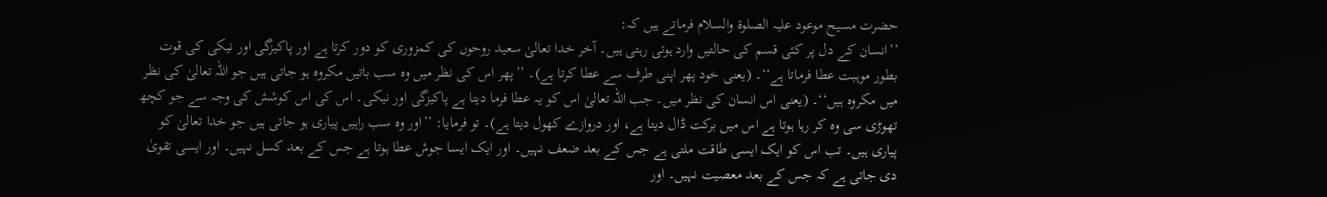حضرت مسیح موعود علیہ الصلوۃ والسلام فرماتے ہیں کہ:
’’انسان کے دل پر کئی قسم کی حالتیں وارد ہوتی رہتی ہیں۔ آخر خدا تعالیٰ سعید روحوں کی کمزوری کو دور کرتا ہے اور پاکیزگی اور نیکی کی قوت بطور موہبت عطا فرماتا ہے‘‘۔ (یعنی خود پھر اپنی طرف سے عطا کرتا ہے)۔ ’’پھر اس کی نظر میں وہ سب باتیں مکروہ ہو جاتی ہیں جو اللہ تعالیٰ کی نظر میں مکروہ ہیں‘‘۔ (یعنی اس انسان کی نظر میں۔ جب اللہ تعالیٰ اس کو یہ عطا فرما دیتا ہے پاکیزگی اور نیکی۔ اس کی اس کوشش کی وجہ سے جو کچھ تھوڑی سی وہ کر رہا ہوتا ہے اس میں برکت ڈال دیتا ہے، اور دروازے کھول دیتا ہے)۔ تو فرمایا: ’’اور وہ سب راہیں پیاری ہو جاتی ہیں جو خدا تعالیٰ کو پیاری ہیں۔ تب اس کو ایک ایسی طاقت ملتی ہے جس کے بعد ضعف نہیں۔ اور ایک ایسا جوش عطا ہوتا ہے جس کے بعد کسل نہیں۔ اور ایسی تقویٰ دی جاتی ہے کہ جس کے بعد معصیت نہیں۔ اور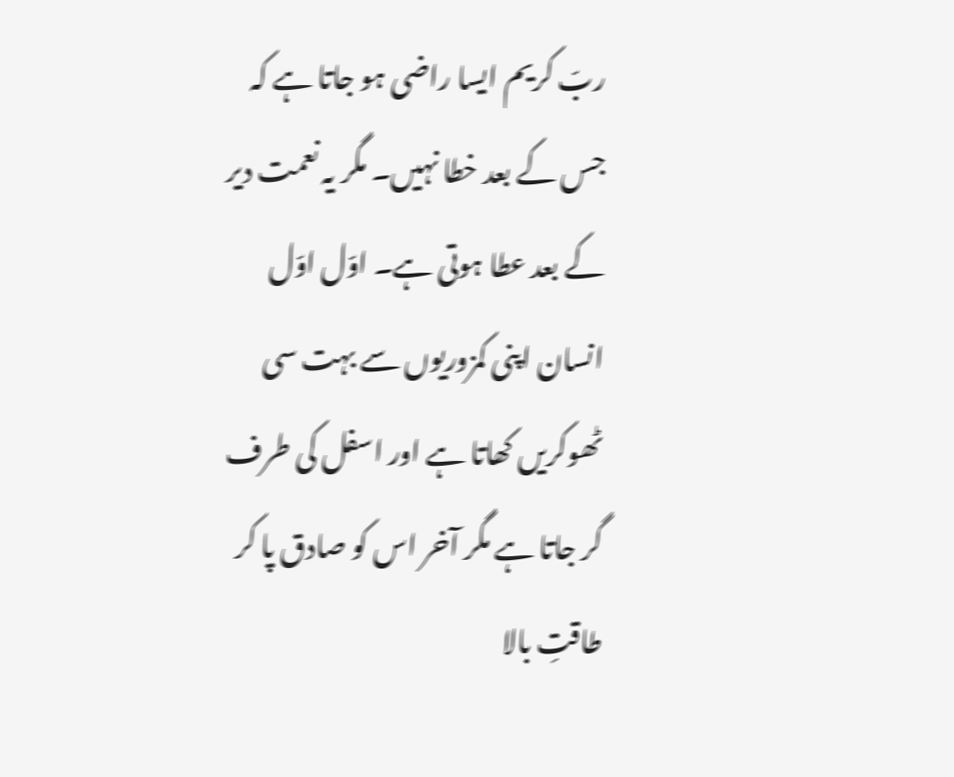ربّ کریم ایسا راضی ہو جاتا ہے کہ جس کے بعد خطا نہیں۔ مگر یہ نعمت دیر کے بعد عطا ہوتی ہے۔ اوّل اوّل انسان اپنی کمزوریوں سے بہت سی ٹھوکریں کھاتا ہے اور اسفل کی طرف گر جاتا ہے مگر آخر اس کو صادق پا کر طاقتِ بالا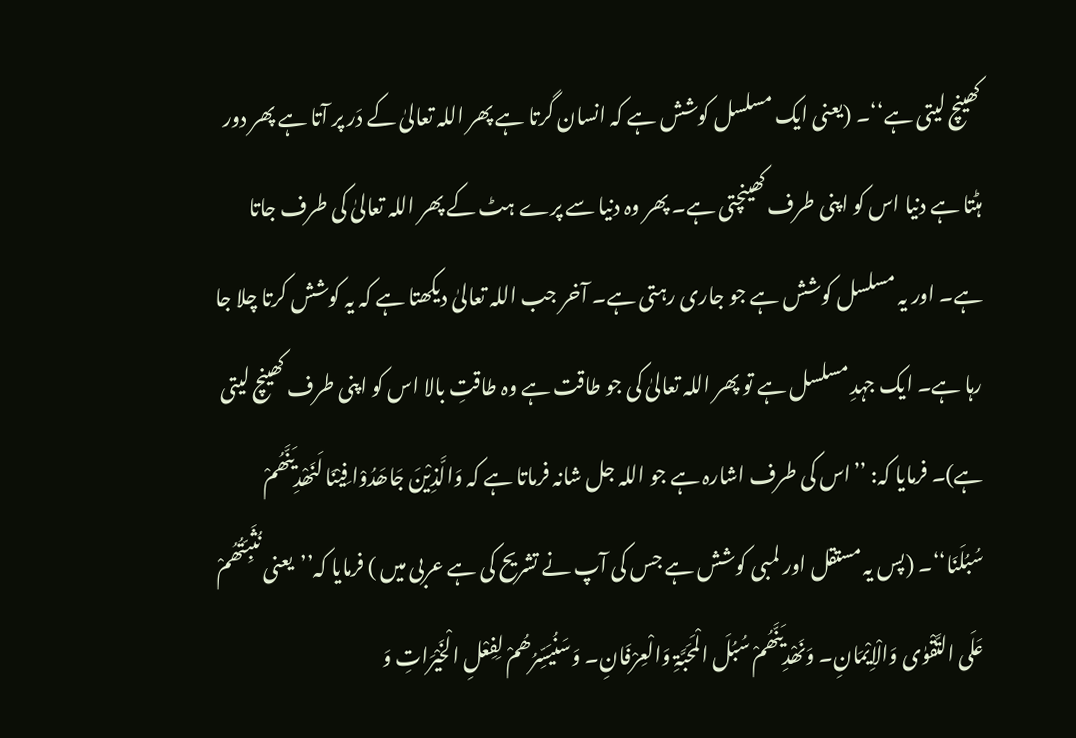کھینچ لیتی ہے‘‘۔ (یعنی ایک مسلسل کوشش ہے کہ انسان گرتا ہے پھر اللہ تعالیٰ کے دَر پر آتا ہے پھر دور ہٹتا ہے دنیا اس کو اپنی طرف کھینچتی ہے۔ پھر وہ دنیا سے پرے ہٹ کے پھر اللہ تعالیٰ کی طرف جاتا ہے۔ اور یہ مسلسل کوشش ہے جو جاری رہتی ہے۔ آخر جب اللہ تعالیٰ دیکھتا ہے کہ یہ کوشش کرتا چلا جا رہا ہے۔ ایک جہدِ مسلسل ہے تو پھر اللہ تعالیٰ کی جو طاقت ہے وہ طاقتِ بالا اس کو اپنی طرف کھینچ لیتی ہے)۔ فرمایا کہ: ’’اس کی طرف اشارہ ہے جو اللہ جل شانہ فرماتا ہے کہ وَالَّذِیْنَ جَاھَدُوْا فِیْنَا لَنَھْدِیَنَّھُمْ سُبُلَنَا‘‘۔ (پس یہ مستقل اور لمبی کوشش ہے جس کی آپ نے تشریح کی ہے عربی میں ) فرمایا کہ’’یعنی نُثَبِّتُھُمْ عَلَی التَّقْوٰی وَالْاِیْمَانِ۔ وَنَھْدِیَنَّھُمْ سُبُلَ الْمَحَبَّۃِ وَالْعِرْفَانِ۔ وَسَنُیَسِّرُھُمْ لِفِعْلِ الْخَیْرَاتِ وَ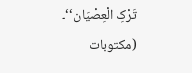تَرْکِ الْعِصْیَان‘‘۔ (مکتوبات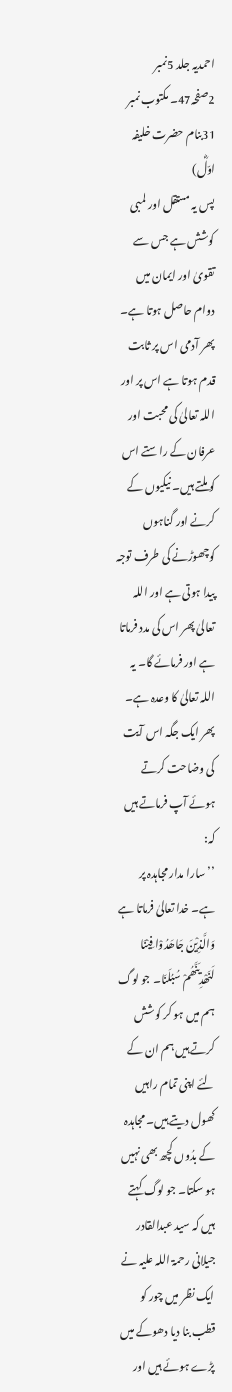احمدیہ جلد 5نمبر 2صفحہ47۔ مکتوب نمبر 31بنام حضرت خلیفہ اوّلؓ)
پس یہ مستقل اور لمبی کوشش ہے جس سے تقویٰ اور ایمان میں دوام حاصل ہوتا ہے۔ پھر آدمی اس پر ثابت قدم ہوتا ہے اس پر اور اللہ تعالیٰ کی محبت اور عرفان کے راستے اس کو ملتے ہیں۔ نیکیوں کے کرنے اور گناہوں کوچھوڑنے کی طرف توجہ پیدا ہوتی ہے اور اللہ تعالیٰ پھر اس کی مدد فرماتا ہے اور فرمائے گا۔ یہ اللہ تعالیٰ کا وعدہ ہے۔
پھر ایک جگہ اس آیت کی وضاحت کرتے ہوئے آپ فرماتے ہیں کہ:
’’سارا مدار مجاہدہ پر ہے۔ خدا تعالیٰ فرماتا ہے وَالَّذِیْنَ جَاھَدُوْا فِیْنَا لَنَھْدِیَنَّھُمْ سُبُلَنَا۔ جو لوگ ہم میں ہو کر کوشش کرتے ہیں ہم ان کے لئے اپنی تمام راہیں کھول دیتے ہیں۔ مجاہدہ کے بدُوں کچھ بھی نہیں ہو سکتا۔ جو لوگ کہتے ہیں کہ سید عبدالقادر جیلانی رحمۃ اللہ علیہ نے ایک نظر میں چور کو قطب بنا دیا دھوکے میں پڑے ہوئے ہیں اور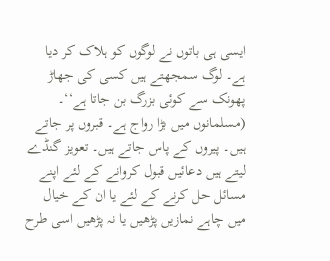ایسی ہی باتوں نے لوگوں کو ہلاک کر دیا ہے۔ لوگ سمجھتے ہیں کسی کی جھاڑ پھونک سے کوئی بزرگ بن جاتا ہے‘‘۔ (مسلمانوں میں بڑا رواج ہے۔ قبروں پر جاتے ہیں۔ پیروں کے پاس جاتے ہیں۔ تعویز گنڈے لیتے ہیں دعائیں قبول کروانے کے لئے اپنے مسائل حل کرنے کے لئے یا ان کے خیال میں چاہے نمازیں پڑھیں یا نہ پڑھیں اسی طرح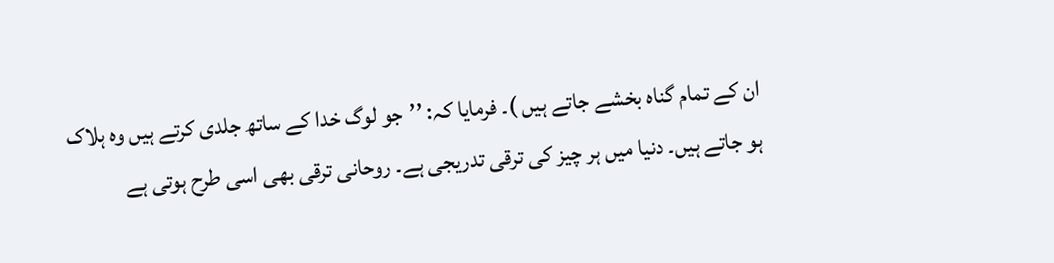ان کے تمام گناہ بخشے جاتے ہیں )۔ فرمایا کہ: ’’جو لوگ خدا کے ساتھ جلدی کرتے ہیں وہ ہلاک ہو جاتے ہیں۔ دنیا میں ہر چیز کی ترقی تدریجی ہے۔ روحانی ترقی بھی اسی طرح ہوتی ہے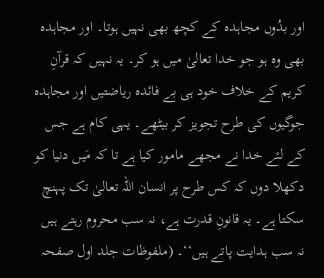اور بدُوں مجاہدہ کے کچھ بھی نہیں ہوتا۔ اور مجاہدہ بھی وہ ہو جو خدا تعالیٰ میں ہو کر۔ یہ نہیں کہ قرآنِ کریم کے خلاف خود ہی بے فائدہ ریاضتیں اور مجاہدہ جوگیوں کی طرح تجویز کر بیٹھے۔ یہی کام ہے جس کے لئے خدا نے مجھے مامور کیا ہے تا کہ مَیں دنیا کو دکھلا دوں کہ کس طرح پر انسان اللہ تعالیٰ تک پہنچ سکتا ہے۔ یہ قانونِ قدرت ہے، نہ سب محروم رہتے ہیں نہ سب ہدایت پاتے ہیں‘‘۔ (ملفوظات جلد اول صفحہ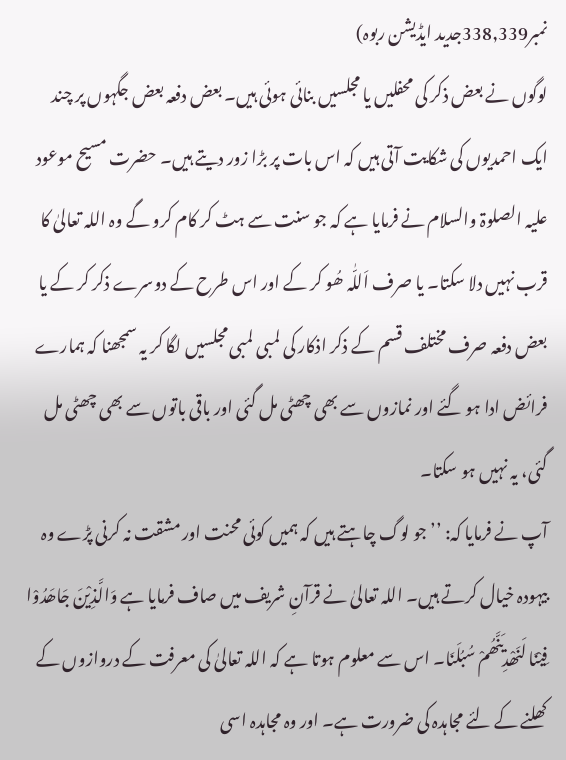نمبر338,339جدید ایڈیشن ربوہ)
لوگوں نے بعض ذکر کی محفلیں یا مجلسیں بنائی ہوئی ہیں۔ بعض دفعہ بعض جگہوں پر چند ایک احمدیوں کی شکایت آتی ہیں کہ اس بات پر بڑا زور دیتے ہیں۔ حضرت مسیح موعود علیہ الصلوۃ والسلام نے فرمایا ہے کہ جو سنت سے ہٹ کر کام کرو گے وہ اللہ تعالیٰ کا قرب نہیں دلا سکتا۔ یا صرف اَللّٰہ ھُو کر کے اور اس طرح کے دوسرے ذکر کر کے یا بعض دفعہ صرف مختلف قسم کے ذکر اذکار کی لمبی لمبی مجلسیں لگا کر یہ سمجھنا کہ ہمارے فرائض ادا ہو گئے اور نمازوں سے بھی چھٹی مل گئی اور باقی باتوں سے بھی چھٹی مل گئی، یہ نہیں ہو سکتا۔
آپ نے فرمایا کہ: ’’جو لوگ چاہتے ہیں کہ ہمیں کوئی محنت اور مشقت نہ کرنی پڑے وہ بیہودہ خیال کرتے ہیں۔ اللہ تعالیٰ نے قرآنِ شریف میں صاف فرمایا ہے وَالَّذِیْنَ جَاھَدُوْا فِیْنَا لَنَھْدِیَنَّھُمْ سُبُلَنَا۔ اس سے معلوم ہوتا ہے کہ اللہ تعالیٰ کی معرفت کے دروازوں کے کھلنے کے لئے مجاہدہ کی ضرورت ہے۔ اور وہ مجاہدہ اسی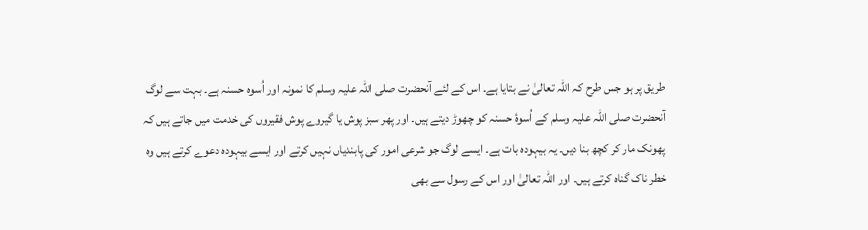طریق پر ہو جس طرح کہ اللہ تعالیٰ نے بتایا ہے۔ اس کے لئے آنحضرت صلی اللہ علیہ وسلم کا نمونہ اور اُسوہ حسنہ ہے۔ بہت سے لوگ آنحضرت صلی اللہ علیہ وسلم کے اُسوۂ حسنہ کو چھوڑ دیتے ہیں۔ اور پھر سبز پوش یا گیروے پوش فقیروں کی خدمت میں جاتے ہیں کہ پھونک مار کر کچھ بنا دیں۔ یہ بیہودہ بات ہے۔ ایسے لوگ جو شرعی امور کی پابندیاں نہیں کرتے اور ایسے بیہودہ دعوے کرتے ہیں وہ خطر ناک گناہ کرتے ہیں۔ اور اللہ تعالیٰ اور اس کے رسول سے بھی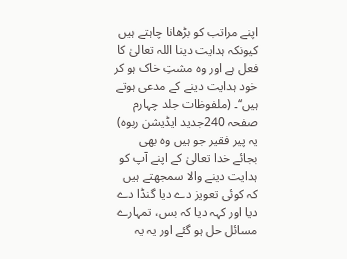اپنے مراتب کو بڑھانا چاہتے ہیں کیونکہ ہدایت دینا اللہ تعالیٰ کا فعل ہے اور وہ مشتِ خاک ہو کر خود ہدایت دینے کے مدعی ہوتے ہیں‘‘۔ (ملفوظات جلد چہارم صفحہ 240جدید ایڈیشن ربوہ)
یہ پیر فقیر جو ہیں وہ بھی بجائے خدا تعالیٰ کے اپنے آپ کو ہدایت دینے والا سمجھتے ہیں کہ کوئی تعویز دے دیا گنڈا دے دیا اور کہہ دیا کہ بس، تمہارے مسائل حل ہو گئے اور یہ یہ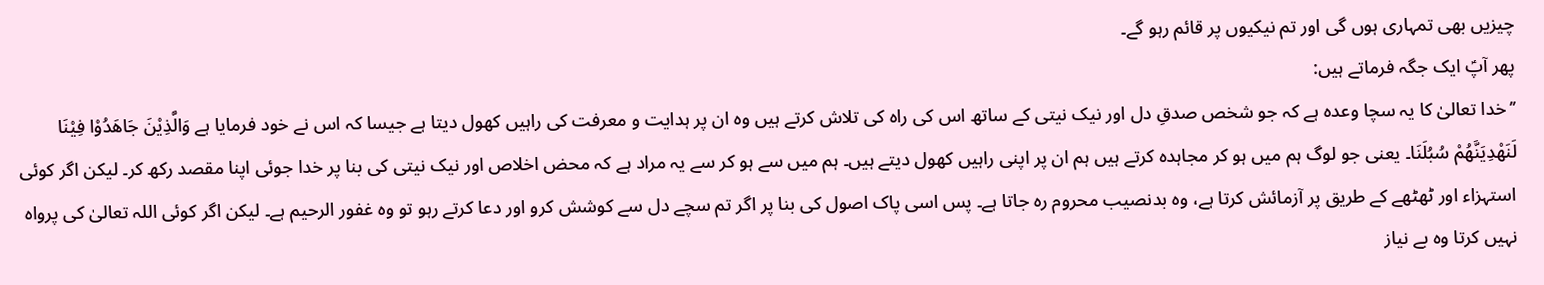چیزیں بھی تمہاری ہوں گی اور تم نیکیوں پر قائم رہو گے۔
پھر آپؑ ایک جگہ فرماتے ہیں:
’’خدا تعالیٰ کا یہ سچا وعدہ ہے کہ جو شخص صدقِ دل اور نیک نیتی کے ساتھ اس کی راہ کی تلاش کرتے ہیں وہ ان پر ہدایت و معرفت کی راہیں کھول دیتا ہے جیسا کہ اس نے خود فرمایا ہے وَالَّذِیْنَ جَاھَدُوْا فِیْنَا لَنَھْدِیَنَّھُمْ سُبُلَنَا۔ یعنی جو لوگ ہم میں ہو کر مجاہدہ کرتے ہیں ہم ان پر اپنی راہیں کھول دیتے ہیں۔ ہم میں سے ہو کر سے یہ مراد ہے کہ محض اخلاص اور نیک نیتی کی بنا پر خدا جوئی اپنا مقصد رکھ کر۔ لیکن اگر کوئی استہزاء اور ٹھٹھے کے طریق پر آزمائش کرتا ہے، وہ بدنصیب محروم رہ جاتا ہے۔ پس اسی پاک اصول کی بنا پر اگر تم سچے دل سے کوشش کرو اور دعا کرتے رہو تو وہ غفور الرحیم ہے۔ لیکن اگر کوئی اللہ تعالیٰ کی پرواہ نہیں کرتا وہ بے نیاز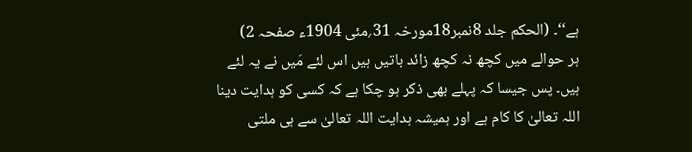ہے‘‘۔ (الحکم جلد 8نمبر18مورخہ 31؍مئی 1904ء صفحہ 2)
ہر حوالے میں کچھ نہ کچھ زائد باتیں ہیں اس لئے مَیں نے یہ لئے ہیں۔ پس جیسا کہ پہلے بھی ذکر ہو چکا ہے کہ کسی کو ہدایت دینا اللہ تعالیٰ کا کام ہے اور ہمیشہ ہدایت اللہ تعالیٰ سے ہی ملتی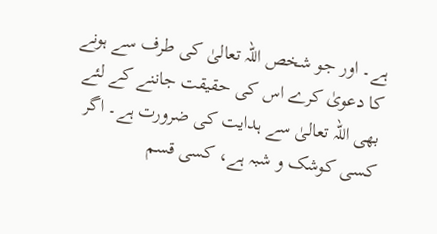ہے۔ اور جو شخص اللہ تعالیٰ کی طرف سے ہونے کا دعویٰ کرے اس کی حقیقت جاننے کے لئے بھی اللہ تعالیٰ سے ہدایت کی ضرورت ہے۔ اگر کسی کوشک و شبہ ہے، کسی قسم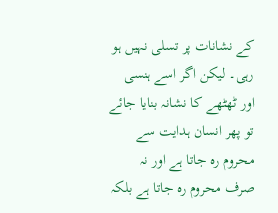کے نشانات پر تسلی نہیں ہو رہی۔ لیکن اگر اسے ہنسی اور ٹھٹھے کا نشانہ بنایا جائے تو پھر انسان ہدایت سے محروم رہ جاتا ہے اور نہ صرف محروم رہ جاتا ہے بلکہ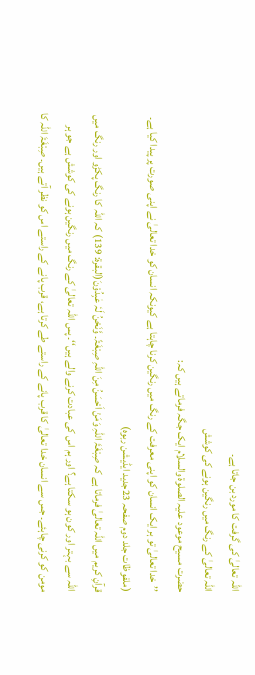اللہ تعالیٰ کی گرفت کا مورد بن جاتا ہے۔
اللہ تعالیٰ کے رنگ میں رنگین ہونے کی کوشش
حضرت مسیح موعود علیہ الصلوۃ والسلام ایک جگہ فرماتے ہیں کہ:
’’خدا تعالیٰ تو ہر ایک انسان کو اپنی معرفت کے رنگ میں رنگین کرنا چاہتا ہے کیونکہ انسان کو خدا تعالیٰ نے اپنی صورت پر پیدا کیا ہے۔ (ملفوظات جلد دوم صفحہ 23جدید ایڈیشن ربوہ)
قرآنِ کریم میں اللہ تعالیٰ فرماتا ہے کہ صِبْغَۃَ اللّٰہِ وَمَنْ اَحْسَنُ مِنَ اللّٰہِ صِبْغَۃً۔ وَّنَحْنُ لَہٗ عٰبِدُوْنَ(البقرۃ: 139) کہ اللہ کا رنگ پکڑو اور رنگ میں اللہ سے بہتر اور کون ہو سکتا ہے؟ اور ہم اس کی عبادت کرنے والے ہیں‘‘۔ پس اللہ تعالیٰ کے رنگ میں رنگین ہونے کی کوشش ہے جو ہر مومن کو کرنی چاہئے۔ جس سے انسان خدا تعالیٰ کا قرب پانے کے راستے طے کرتا ہے، قرب پانے کے راستے اس کو نظر آتے ہیں۔ صِبْغَۃَ اللّٰہ کا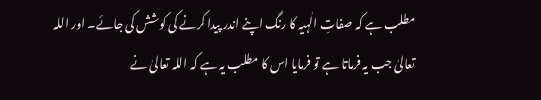مطلب ہے کہ صفاتِ الٰہیہ کا رنگ اپنے اندر پیدا کرنے کی کوشش کی جائے۔ اور اللہ تعالیٰ جب یہ فرماتا ہے تو فرمایا اس کا مطلب یہ ہے کہ اللہ تعالیٰ نے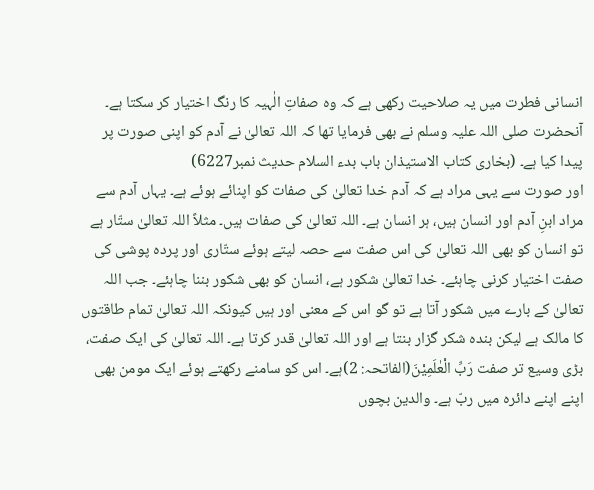انسانی فطرت میں یہ صلاحیت رکھی ہے کہ وہ صفاتِ الٰہیہ کا رنگ اختیار کر سکتا ہے۔ آنحضرت صلی اللہ علیہ وسلم نے بھی فرمایا تھا کہ اللہ تعالیٰ نے آدم کو اپنی صورت پر پیدا کیا ہے۔ (بخاری کتاب الاستیذان باب بدء السلام حدیث نمبر6227)
اور صورت سے یہی مراد ہے کہ آدم خدا تعالیٰ کی صفات کو اپنائے ہوئے ہے۔ یہاں آدم سے مراد ابنِ آدم اور انسان ہیں، ہر انسان ہے۔ اللہ تعالیٰ کی صفات ہیں۔ مثلاً اللہ تعالیٰ ستّار ہے تو انسان کو بھی اللہ تعالیٰ کی اس صفت سے حصہ لیتے ہوئے ستّاری اور پردہ پوشی کی صفت اختیار کرنی چاہئے۔ خدا تعالیٰ شکور ہے، انسان کو بھی شکور بننا چاہئے۔ جب اللہ تعالیٰ کے بارے میں شکور آتا ہے تو گو اس کے معنی اور ہیں کیونکہ اللہ تعالیٰ تمام طاقتوں کا مالک ہے لیکن بندہ شکر گزار بنتا ہے اور اللہ تعالیٰ قدر کرتا ہے۔ اللہ تعالیٰ کی ایک صفت، بڑی وسیع تر صفت رَبِّ الْعٰلَمِیْنَ(الفاتحہ: 2)ہے۔ اس کو سامنے رکھتے ہوئے ایک مومن بھی اپنے اپنے دائرہ میں ربّ ہے۔ والدین بچوں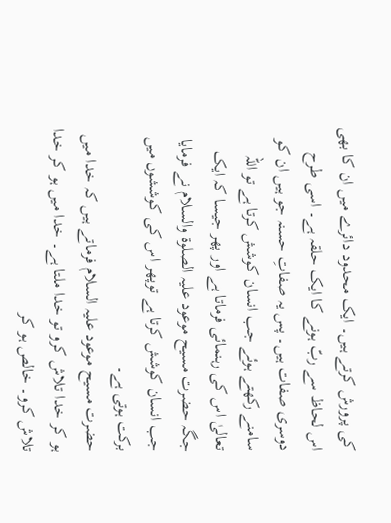کی پرورش کرتے ہیں۔ ایک محدود دائرے میں ان کا بھی اس لحاظ سے ربّ ہونے کا ایک حلقہ ہے۔ اسی طرح دوسری صفات ہیں۔ پس یہ صفاتِ حسنہ جو ہیں ان کو سامنے رکھتے ہوئے جب انسان کوشش کرتا ہے تو اللہ تعالیٰ اس کی رہنمائی فرماتا ہے اور پھر جیسا کہ ایک جگہ حضرت مسیح موعود علیہ الصلوۃ والسلام نے فرمایا جب انسان کوشش کرتا ہے توپھر اس کی کوششوں میں برکت ہوتی ہے۔
حضرت مسیح موعود علیہ السلام فرماتے ہیں کہ خدا میں ہو کر خدا تلاش کرو تو خدا ملتا ہے۔ خدا میں ہو کر خدا تلاش کرو۔ خالص ہو کر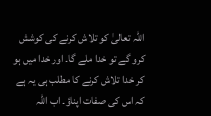اللہ تعالیٰ کو تلاش کرنے کی کوشش کرو گے تو خدا ملے گا۔ اور خدا میں ہو کر خدا تلاش کرنے کا مطلب ہی یہ ہے کہ اس کی صفات اپناؤ۔ اب اللہ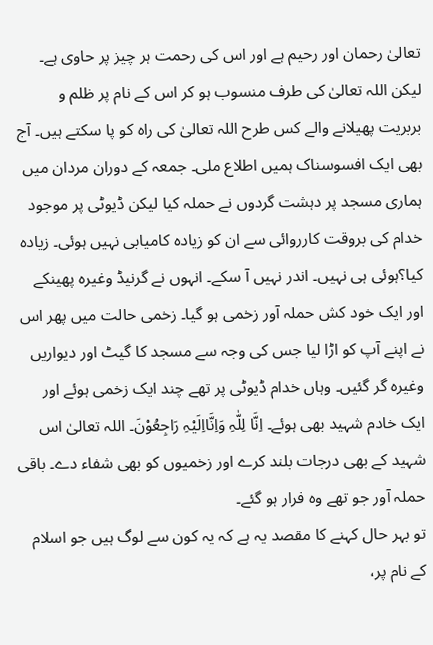تعالیٰ رحمان اور رحیم ہے اور اس کی رحمت ہر چیز پر حاوی ہے۔ لیکن اللہ تعالیٰ کی طرف منسوب ہو کر اس کے نام پر ظلم و بربریت پھیلانے والے کس طرح اللہ تعالیٰ کی راہ کو پا سکتے ہیں۔ آج بھی ایک افسوسناک ہمیں اطلاع ملی۔ جمعہ کے دوران مردان میں ہماری مسجد پر دہشت گردوں نے حملہ کیا لیکن ڈیوٹی پر موجود خدام کی بروقت کارروائی سے ان کو زیادہ کامیابی نہیں ہوئی۔ زیادہ کیا؟ہوئی ہی نہیں۔ اندر نہیں آ سکے۔ انہوں نے گرنیڈ وغیرہ پھینکے اور ایک خود کش حملہ آور زخمی ہو گیا۔ زخمی حالت میں پھر اس نے اپنے آپ کو اڑا لیا جس کی وجہ سے مسجد کا گیٹ اور دیواریں وغیرہ گر گئیں۔ وہاں خدام ڈیوٹی پر تھے چند ایک زخمی ہوئے اور ایک خادم شہید بھی ہوئے۔ اِنَّا لِلّٰہِ وَاِنَّااِلَیْہِ رَاجِعُوْنَ۔ اللہ تعالیٰ اس شہید کے بھی درجات بلند کرے اور زخمیوں کو بھی شفاء دے۔ باقی حملہ آور جو تھے وہ فرار ہو گئے۔
تو بہر حال کہنے کا مقصد یہ ہے کہ یہ کون سے لوگ ہیں جو اسلام کے نام پر،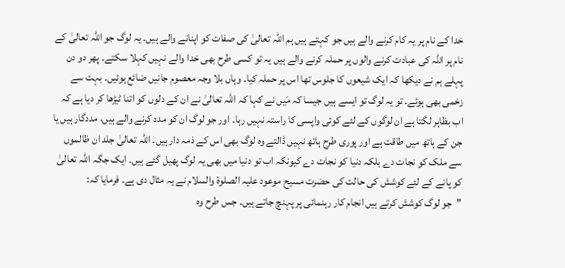خدا کے نام پر یہ کام کرنے والے ہیں جو کہتے ہیں ہم اللہ تعالیٰ کی صفات کو اپنانے والے ہیں۔ یہ لوگ جو اللہ تعالیٰ کے نام پر اللہ کی عبادت کرنے والوں پر حملہ کرنے والے ہیں یہ تو کسی طرح بھی خدا والے نہیں کہلا سکتے۔ پھر دو دن پہلے ہم نے دیکھا کہ ایک شیعوں کا جلوس تھا اس پر حملہ کیا۔ وہاں بلا وجہ معصوم جانیں ضائع ہوئیں۔ بہت سے زخمی بھی ہوئے۔ تو یہ لوگ تو ایسے ہیں جیسا کہ مَیں نے کہا کہ اللہ تعالیٰ نے ان کے دلوں کو اتنا ٹیڑھا کر دیا ہے کہ اب بظاہر لگتا ہے ان لوگوں کے لئے کوئی واپسی کا راستہ نہیں رہا۔ اور جو لوگ ان کو مدد کرنے والے ہیں، مددگار ہیں یا جن کے ہاتھ میں طاقت ہے اور پوری طرح ہاتھ نہیں ڈالتے وہ لوگ بھی اس کے ذمہ دار ہیں۔ اللہ تعالیٰ جلد ان ظالموں سے ملک کو نجات دے بلکہ دنیا کو نجات دے کیونکہ اب تو دنیا میں بھی یہ لوگ پھیل گئے ہیں۔ ایک جگہ اللہ تعالیٰ کو پانے کے لئے کوشش کی حالت کی حضرت مسیح موعود علیہ الصلوۃ والسلام نے یہ مثال دی ہے۔ فرمایا کہ:
’’جو لوگ کوشش کرتے ہیں انجام کار رہنمائی پر پہنچ جاتے ہیں۔ جس طرح وہ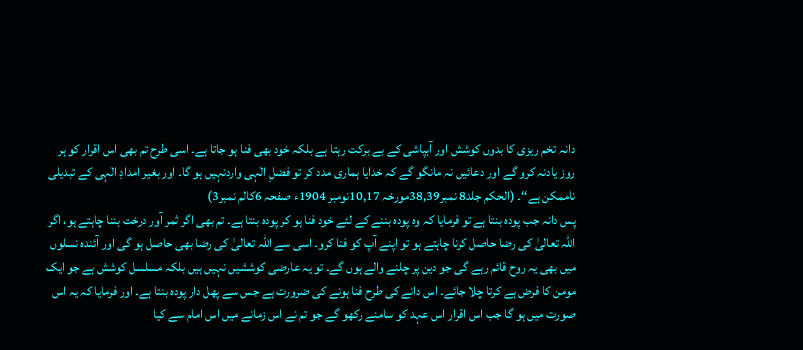دانہ تخم ریزی کا بدوں کوشش اور آبپاشی کے بے برکت رہتا ہے بلکہ خود بھی فنا ہو جاتا ہے۔ اسی طرح تم بھی اس اقرار کو ہر روز یادنہ کرو گے اور دعائیں نہ مانگو گے کہ خدایا ہماری مدد کر تو فضلِ الٰہی واردنہیں ہو گا۔ اور بغیر امدادِ الٰہی کے تبدیلی ناممکن ہے‘‘۔ (الحکم جلد8 نمبر38,39مورخہ 10,17نومبر 1904ء صفحہ 6کالم نمبر3)
پس دانہ جب پودہ بنتا ہے تو فرمایا کہ وہ پودہ بننے کے لئے خود فنا ہو کر پودہ بنتا ہے۔ تم بھی اگر ثمر آور درخت بننا چاہتے ہو، اگر اللہ تعالیٰ کی رضا حاصل کرنا چاہتے ہو تو اپنے آپ کو فنا کرو۔ اسی سے اللہ تعالیٰ کی رضا بھی حاصل ہو گی اور آئندہ نسلوں میں بھی یہ روح قائم رہے گی جو دین پر چلنے والے ہوں گے۔ تو یہ عارضی کوششیں نہیں ہیں بلکہ مسلسل کوشش ہے جو ایک مومن کا فرض ہے کرتا چلا جائے۔ اس دانے کی طرح فنا ہونے کی ضرورت ہے جس سے پھل دار پودہ بنتا ہے۔ اور فرمایا کہ یہ اس صورت میں ہو گا جب اس اقرار اس عہد کو سامنے رکھو گے جو تم نے اس زمانے میں اس امام سے کیا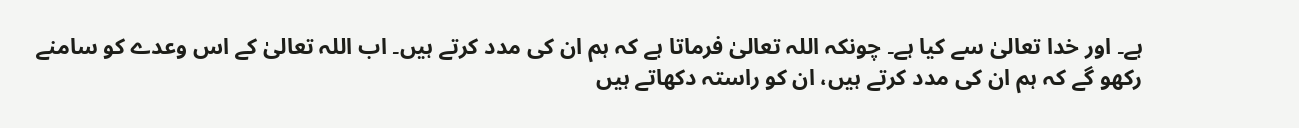ہے۔ اور خدا تعالیٰ سے کیا ہے۔ چونکہ اللہ تعالیٰ فرماتا ہے کہ ہم ان کی مدد کرتے ہیں۔ اب اللہ تعالیٰ کے اس وعدے کو سامنے رکھو گے کہ ہم ان کی مدد کرتے ہیں، ان کو راستہ دکھاتے ہیں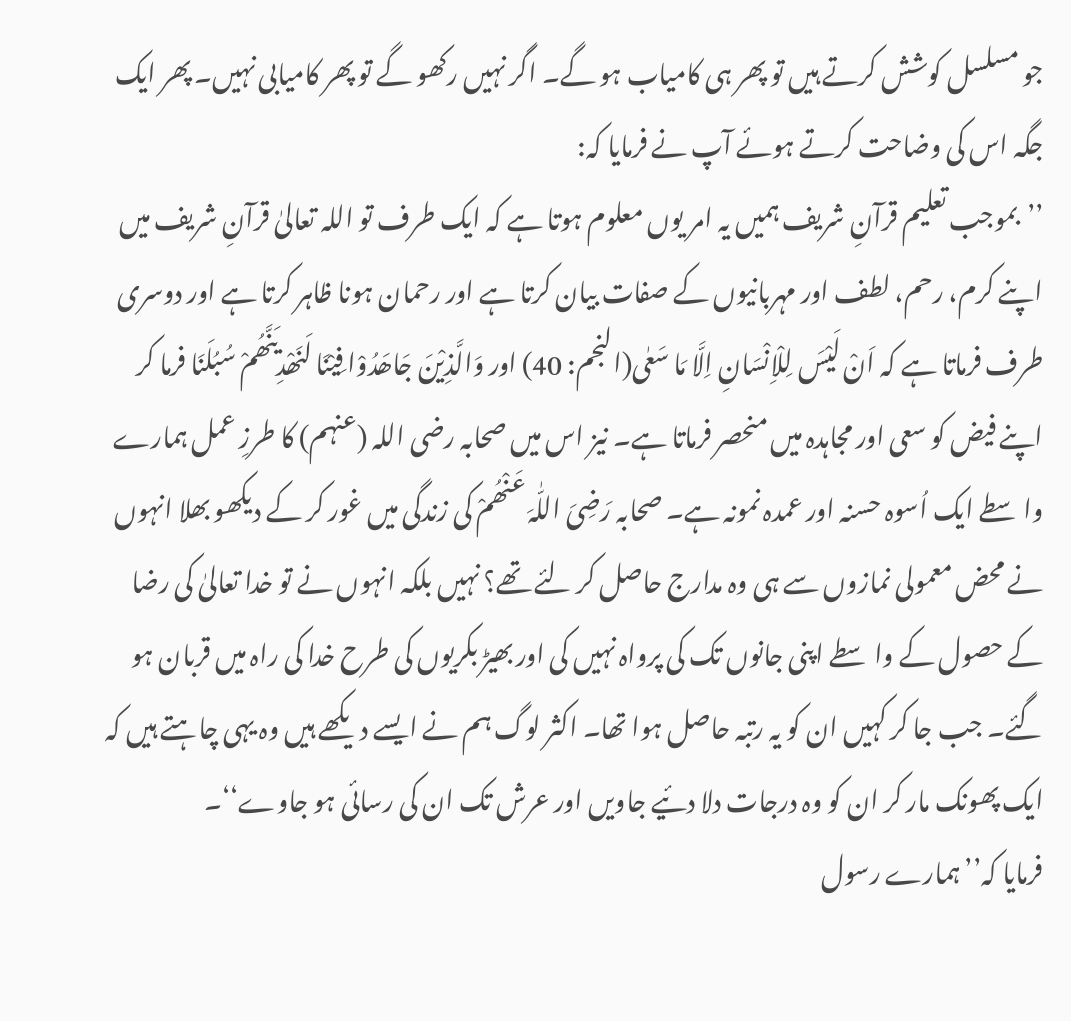جو مسلسل کوشش کرتے ہیں تو پھر ہی کامیاب ہو گے۔ اگر نہیں رکھو گے تو پھر کامیابی نہیں۔ پھر ایک جگہ اس کی وضاحت کرتے ہوئے آپ نے فرمایا کہ:
’’بموجب تعلیم قرآنِ شریف ہمیں یہ امر یوں معلوم ہوتا ہے کہ ایک طرف تو اللہ تعالیٰ قرآنِ شریف میں اپنے کرم، رحم، لطف اور مہربانیوں کے صفات بیان کرتا ہے اور رحمان ہونا ظاہر کرتا ہے اور دوسری طرف فرماتا ہے کہ اَنْ لَیْسَ لِلْاِنْسَانِ اِلَّا مَا سَعٰی(النجم: 40) اور وَالَّذِیْنَ جَاھَدُوْا فِیْنَا لَنَھْدِیَنَّھُمْ سُبُلَنَا فرما کر اپنے فیض کو سعی اور مجاہدہ میں منحصر فرماتا ہے۔ نیز اس میں صحابہ رضی اللہ (عنہم) کا طرزِ عمل ہمارے واسطے ایک اُسوہ حسنہ اور عمدہ نمونہ ہے۔ صحابہ رَضِیَ اللّٰہَ عَنْھُمْ کی زندگی میں غور کر کے دیکھو بھلا انہوں نے محض معمولی نمازوں سے ہی وہ مدارج حاصل کر لئے تھے؟ نہیں بلکہ انہوں نے تو خدا تعالیٰ کی رضا کے حصول کے واسطے اپنی جانوں تک کی پرواہ نہیں کی اور بھیڑ بکریوں کی طرح خدا کی راہ میں قربان ہو گئے۔ جب جا کر کہیں ان کو یہ رتبہ حاصل ہوا تھا۔ اکثر لوگ ہم نے ایسے دیکھے ہیں وہ یہی چاہتے ہیں کہ ایک پھونک مار کر ان کو وہ درجات دلا دئیے جاویں اور عرش تک ان کی رسائی ہو جاوے‘‘۔
فرمایا کہ’’ہمارے رسول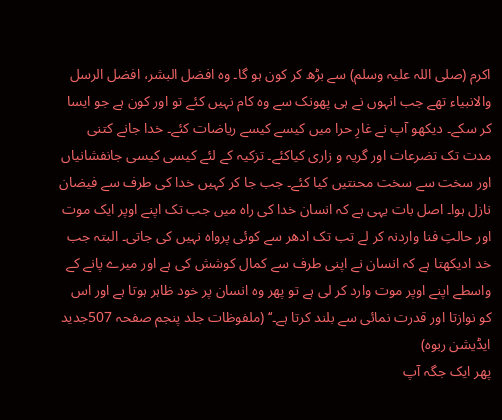اکرم (صلی اللہ علیہ وسلم) سے بڑھ کر کون ہو گا۔ وہ افضل البشر، افضل الرسل والانبیاء تھے جب انہوں نے ہی پھونک سے وہ کام نہیں کئے تو اور کون ہے جو ایسا کر سکے۔ دیکھو آپ نے غارِ حرا میں کیسے کیسے ریاضات کئے۔ خدا جانے کتنی مدت تک تضرعات اور گریہ و زاری کیاکئے۔ تزکیہ کے لئے کیسی کیسی جانفشانیاں اور سخت سے سخت محنتیں کیا کئے۔ جب جا کر کہیں خدا کی طرف سے فیضان نازل ہوا۔ اصل بات یہی ہے کہ انسان خدا کی راہ میں جب تک اپنے اوپر ایک موت اور حالتِ فنا واردنہ کر لے تب تک ادھر سے کوئی پرواہ نہیں کی جاتی۔ البتہ جب خد ادیکھتا ہے کہ انسان نے اپنی طرف سے کمال کوشش کی ہے اور میرے پانے کے واسطے اپنے اوپر موت وارد کر لی ہے تو پھر وہ انسان پر خود ظاہر ہوتا ہے اور اس کو نوازتا اور قدرت نمائی سے بلند کرتا ہے۔‘‘ (ملفوظات جلد پنجم صفحہ 507جدید ایڈیشن ربوہ)
پھر ایک جگہ آپ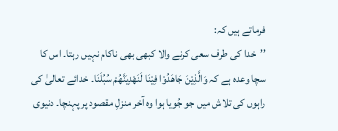فرماتے ہیں کہ:
’’خدا کی طرف سعی کرنے والا کبھی بھی ناکام نہیں رہتا۔ اس کا سچا وعدہ ہے کہ وَالَّذِیْنَ جَاھَدُوْا فِیْنَا لَنَھْدِیَنَّھُمْ سُبُلَنَا۔ خدائے تعالیٰ کی راہوں کی تلاش میں جو جُویا ہوا وہ آخر منزلِ مقصود پر پہنچا۔ دنیوی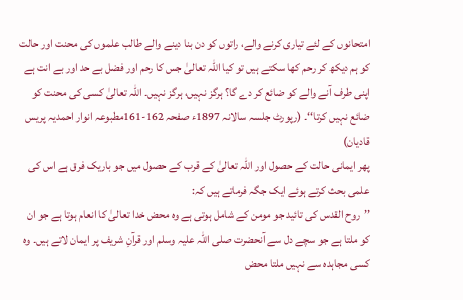امتحانوں کے لئے تیاری کرنے والے، راتوں کو دن بنا دینے والے طالب علموں کی محنت اور حالت کو ہم دیکھ کر رحم کھا سکتے ہیں تو کیا اللہ تعالیٰ جس کا رحم اور فضل بے حد اور بے انت ہے اپنی طرف آنے والے کو ضائع کر دے گا؟ ہرگز نہیں، ہرگز نہیں۔ اللہ تعالیٰ کسی کی محنت کو ضائع نہیں کرتا‘‘۔ (رپورٹ جلسہ سالانہ 1897ء صفحہ 162-161مطبوعہ انوار احمدیہ پریس قادیان)
پھر ایمانی حالت کے حصول اور اللہ تعالیٰ کے قرب کے حصول میں جو باریک فرق ہے اس کی علمی بحث کرتے ہوئے ایک جگہ فرماتے ہیں کہ:
’’روح القدس کی تائید جو مومن کے شامل ہوتی ہے وہ محض خدا تعالیٰ کا انعام ہوتا ہے جو ان کو ملتا ہے جو سچے دل سے آنحضرت صلی اللہ علیہ وسلم اور قرآنِ شریف پر ایمان لاتے ہیں۔ وہ کسی مجاہدہ سے نہیں ملتا محض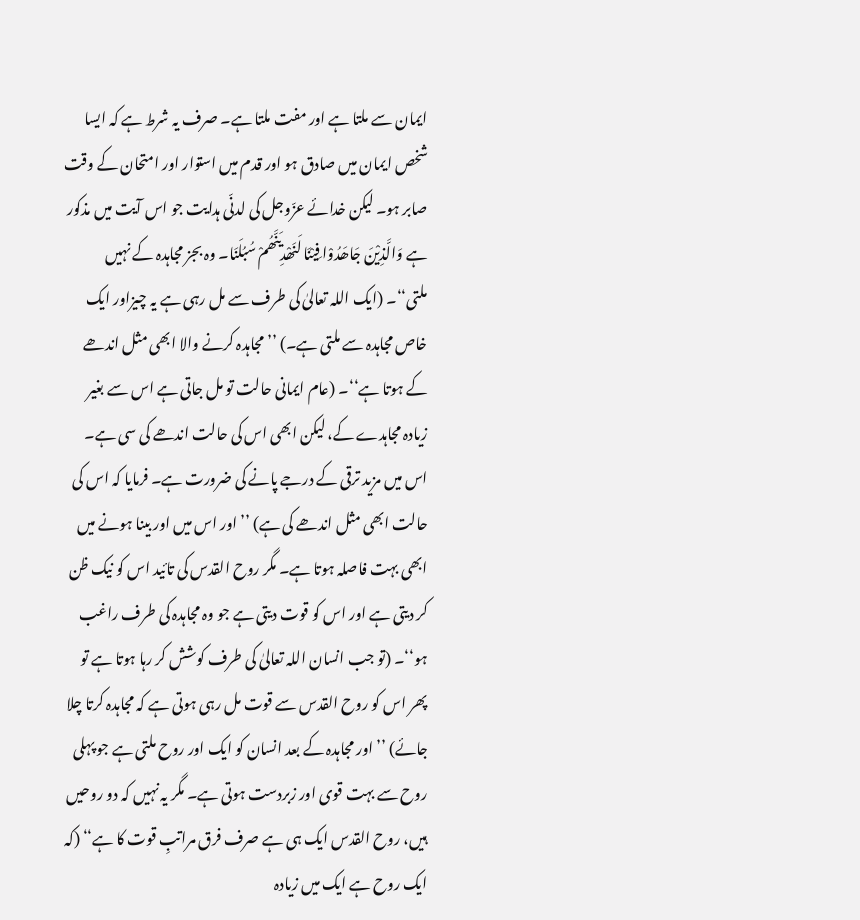ایمان سے ملتا ہے اور مفت ملتا ہے۔ صرف یہ شرط ہے کہ ایسا شخص ایمان میں صادق ہو اور قدم میں استوار اور امتحان کے وقت صابر ہو۔ لیکن خدائے عزّوجل کی لدنّی ہدایت جو اس آیت میں مذکور ہے وَالَّذِیْنَ جَاھَدُوْا فِیْنَا لَنَھْدِیَنَّھُمْ سُبُلَنَا۔ وہ بجز مجاہدہ کے نہیں ملتی‘‘۔ (ایک اللہ تعالیٰ کی طرف سے مل رہی ہے یہ چیزاور ایک خاص مجاہدہ سے ملتی ہے۔) ’’مجاہدہ کرنے والا ابھی مثل اندھے کے ہوتا ہے‘‘۔ (عام ایمانی حالت تو مل جاتی ہے اس سے بغیر زیادہ مجاہدے کے، لیکن ابھی اس کی حالت اندھے کی سی ہے۔ اس میں مزید ترقی کے درجے پانے کی ضرورت ہے۔ فرمایا کہ اس کی حالت ابھی مثل اندھے کی ہے) ’’اور اس میں اور بینا ہونے میں ابھی بہت فاصلہ ہوتا ہے۔ مگر روح القدس کی تائید اس کو نیک ظن کر دیتی ہے اور اس کو قوت دیتی ہے جو وہ مجاہدہ کی طرف راغب ہو‘‘۔ (تو جب انسان اللہ تعالیٰ کی طرف کوشش کر رہا ہوتا ہے تو پھر اس کو روح القدس سے قوت مل رہی ہوتی ہے کہ مجاہدہ کرتا چلا جائے) ’’اور مجاہدہ کے بعد انسان کو ایک اور روح ملتی ہے جو پہلی روح سے بہت قوی اور زبردست ہوتی ہے۔ مگر یہ نہیں کہ دو روحیں ہیں، روح القدس ایک ہی ہے صرف فرق مراتبِ قوت کا ہے‘‘ (کہ ایک روح ہے ایک میں زیادہ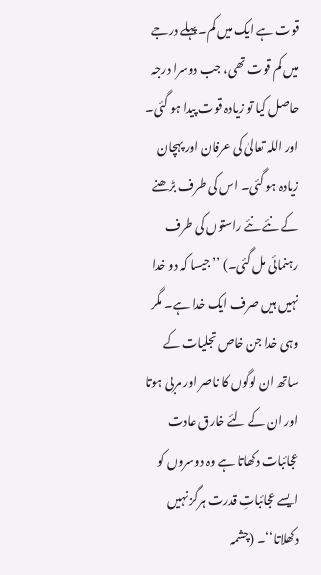قوت ہے ایک میں کم۔ پہلے درجے میں کم قوت تھی، جب دوسرا درجہ حاصل کیا تو زیادہ قوت پیدا ہو گئی۔ اور اللہ تعالیٰ کی عرفان اور پہچان زیادہ ہو گئی۔ اس کی طرف بڑھنے کے نئے نئے راستوں کی طرف رہنمائی مل گئی۔) ’’جیسا کہ دو خدا نہیں ہیں صرف ایک خدا ہے۔ مگر وہی خدا جن خاص تجلیات کے ساتھ ان لوگوں کا ناصر اور مربی ہوتا اور ان کے لئے خارق عادت عجائبات دکھاتا ہے وہ دوسروں کو ایسے عجائباتِ قدرت ہرگز نہیں دکھلاتا‘‘۔ (چشمہ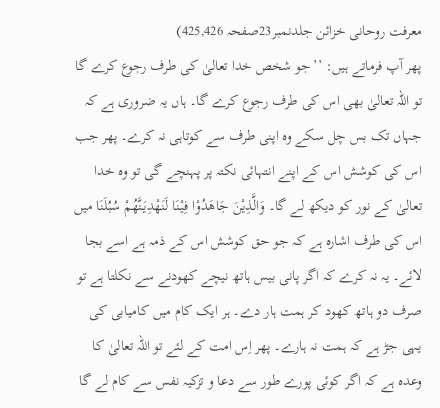معرفت روحانی خزائن جلدنمبر23صفحہ 425,426)
پھر آپ فرماتے ہیں: ’’جو شخص خدا تعالیٰ کی طرف رجوع کرے گا تو اللہ تعالیٰ بھی اس کی طرف رجوع کرے گا۔ ہاں یہ ضروری ہے کہ جہاں تک بس چل سکے وہ اپنی طرف سے کوتاہی نہ کرے۔ پھر جب اس کی کوشش اس کے اپنے انتہائی نکتہ پر پہنچے گی تو وہ خدا تعالیٰ کے نور کو دیکھ لے گا۔ وَالَّذِیْنَ جَاھَدُوْا فِیْنَا لَنَھْدِیَنَّھُمْ سُبُلَنَا میں اس کی طرف اشارہ ہے کہ جو حق کوشش اس کے ذمہ ہے اسے بجا لائے۔ یہ نہ کرے کہ اگر پانی بیس ہاتھ نیچے کھودنے سے نکلتا ہے تو صرف دو ہاتھ کھود کر ہمت ہار دے۔ ہر ایک کام میں کامیابی کی یہی جڑ ہے کہ ہمت نہ ہارے۔ پھر اِس امت کے لئے تو اللہ تعالیٰ کا وعدہ ہے کہ اگر کوئی پورے طور سے دعا و تزکیہ نفس سے کام لے گا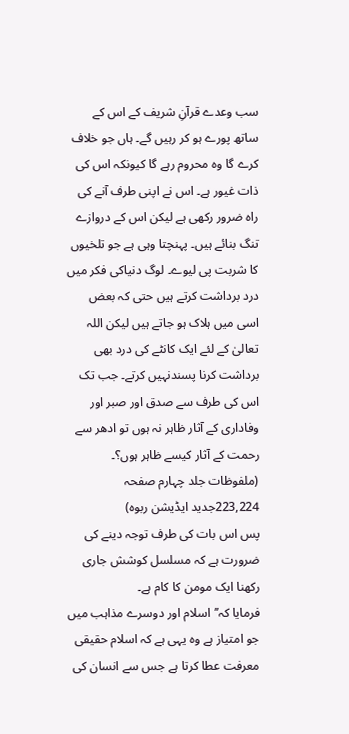سب وعدے قرآنِ شریف کے اس کے ساتھ پورے ہو کر رہیں گے۔ ہاں جو خلاف کرے گا وہ محروم رہے گا کیونکہ اس کی ذات غیور ہے۔ اس نے اپنی طرف آنے کی راہ ضرور رکھی ہے لیکن اس کے دروازے تنگ بنائے ہیں۔ پہنچتا وہی ہے جو تلخیوں کا شربت پی لیوے۔ لوگ دنیاکی فکر میں درد برداشت کرتے ہیں حتی کہ بعض اسی میں ہلاک ہو جاتے ہیں لیکن اللہ تعالیٰ کے لئے ایک کانٹے کی درد بھی برداشت کرنا پسندنہیں کرتے۔ جب تک اس کی طرف سے صدق اور صبر اور وفاداری کے آثار ظاہر نہ ہوں تو ادھر سے رحمت کے آثار کیسے ظاہر ہوں؟۔ (ملفوظات جلد چہارم صفحہ 223,224جدید ایڈیشن ربوہ)
پس اس بات کی طرف توجہ دینے کی ضرورت ہے کہ مسلسل کوشش جاری رکھنا ایک مومن کا کام ہے۔
فرمایا کہ’’اسلام اور دوسرے مذاہب میں جو امتیاز ہے وہ یہی ہے کہ اسلام حقیقی معرفت عطا کرتا ہے جس سے انسان کی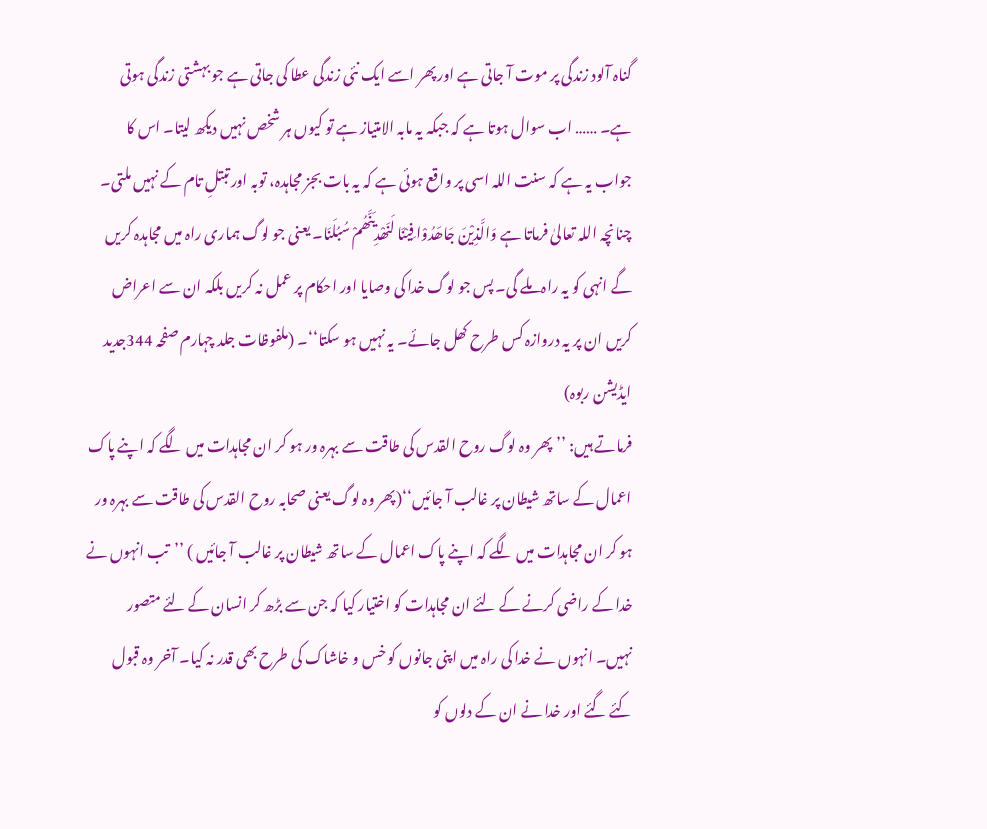گناہ آلود زندگی پر موت آ جاتی ہے اور پھر اسے ایک نئی زندگی عطا کی جاتی ہے جو بہشتی زندگی ہوتی ہے۔ …… اب سوال ہوتا ہے کہ جبکہ یہ مابہ الامتیاز ہے تو کیوں ہر شخص نہیں دیکھ لیتا۔ اس کا جواب یہ ہے کہ سنت اللہ اسی پر واقع ہوئی ہے کہ یہ بات بجز مجاہدہ، توبہ اور تبتلِ تام کے نہیں ملتی۔ چنانچہ اللہ تعالیٰ فرماتا ہے وَالَّذِیْنَ جَاھَدُوْا فِیْنَا لَنَھْدِیَنَّھُمْ سُبُلَنَا۔ یعنی جو لوگ ہماری راہ میں مجاہدہ کریں گے انہی کو یہ راہ ملے گی۔ پس جو لوگ خدا کی وصایا اور احکام پر عمل نہ کریں بلکہ ان سے اعراض کریں ان پر یہ دروازہ کس طرح کھل جائے۔ یہ نہیں ہو سکتا‘‘۔ (ملفوظات جلد چہارم صفحہ 344جدید ایڈیشن ربوہ)
فرماتے ہیں: ’’پھر وہ لوگ روح القدس کی طاقت سے بہرہ ور ہو کر ان مجاہدات میں لگے کہ اپنے پاک اعمال کے ساتھ شیطان پر غالب آ جائیں‘‘(پھر وہ لوگ یعنی صحابہ روح القدس کی طاقت سے بہرہ ور ہو کر ان مجاہدات میں لگے کہ اپنے پاک اعمال کے ساتھ شیطان پر غالب آ جائیں ) ’’تب انہوں نے خدا کے راضی کرنے کے لئے ان مجاہدات کو اختیار کیا کہ جن سے بڑھ کر انسان کے لئے متصور نہیں۔ انہوں نے خدا کی راہ میں اپنی جانوں کو خس و خاشاک کی طرح بھی قدر نہ کیا۔ آخر وہ قبول کئے گئے اور خدا نے ان کے دلوں کو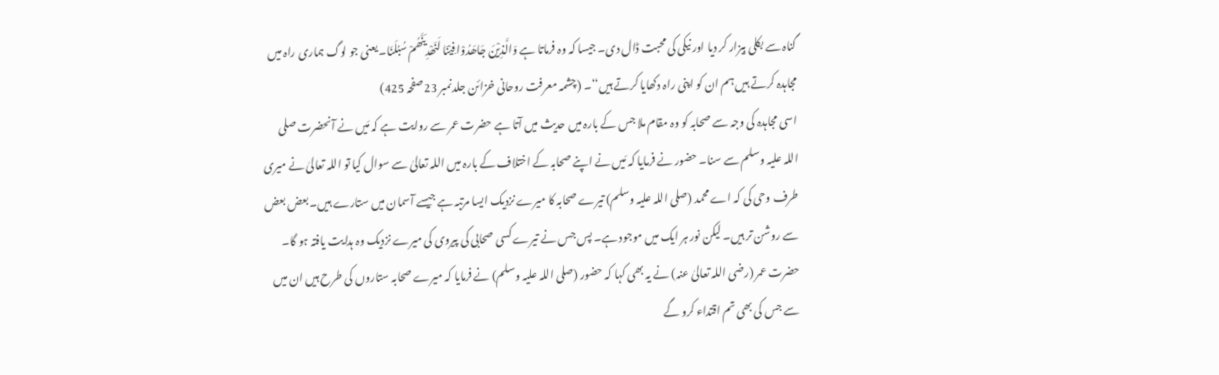گناہ سے بکلی بیزار کر دیا اور نیکی کی محبت ڈال دی۔ جیسا کہ وہ فرماتا ہے وَالَّذِیْنَ جَاھَدُوْا فِیْنَا لَنَھْدِیَنَّھُمْ سُبُلَنَا۔ یعنی جو لوگ ہماری راہ میں مجاہدہ کرتے ہیں ہم ان کو اپنی راہ دکھایا کرتے ہیں‘‘۔ (چشمہ معرفت روحانی خزائن جلدنمبر 23صفحہ 425)
اسی مجاہدہ کی وجہ سے صحابہ کو وہ مقام ملا جس کے بارہ میں حدیث میں آتا ہے حضرت عمر سے روایت ہے کہ مَیں نے آنحضرت صلی اللہ علیہ وسلم سے سنا۔ حضور نے فرمایا کہ مَیں نے اپنے صحابہ کے اختلاف کے بارہ میں اللہ تعالیٰ سے سوال کیا تو اللہ تعالیٰ نے میری طرف وحی کی کہ اے محمد (صلی اللہ علیہ وسلم) تیرے صحابہ کا میرے نزدیک ایسا مرتبہ ہے جیسے آسمان میں ستارے ہیں۔ بعض بعض سے روشن تر ہیں۔ لیکن نور ہر ایک میں موجود ہے۔ پس جس نے تیرے کسی صحابی کی پیروی کی میرے نزدیک وہ ہدایت یافتہ ہو گا۔ حضرت عمر (رضی اللہ تعالیٰ عنہ) نے یہ بھی کہا کہ حضور (صلی اللہ علیہ وسلم) نے فرمایا کہ میرے صحابہ ستاروں کی طرح ہیں ان میں سے جس کی بھی تم اقتداء کرو گے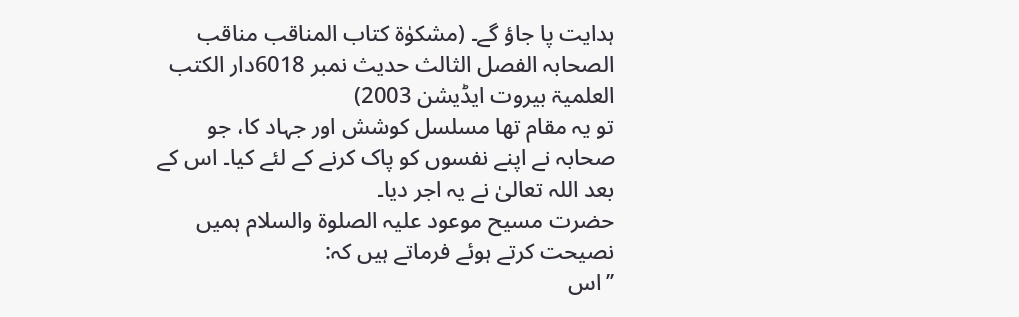ہدایت پا جاؤ گے۔ (مشکوٰۃ کتاب المناقب مناقب الصحابہ الفصل الثالث حدیث نمبر 6018دار الکتب العلمیۃ بیروت ایڈیشن 2003)
تو یہ مقام تھا مسلسل کوشش اور جہاد کا، جو صحابہ نے اپنے نفسوں کو پاک کرنے کے لئے کیا۔ اس کے بعد اللہ تعالیٰ نے یہ اجر دیا۔
حضرت مسیح موعود علیہ الصلوۃ والسلام ہمیں نصیحت کرتے ہوئے فرماتے ہیں کہ:
’’اس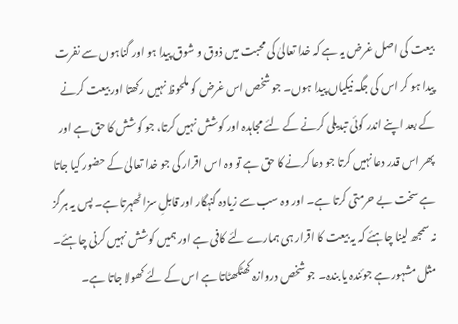بیعت کی اصل غرض یہ ہے کہ خدا تعالیٰ کی محبت میں ذوق و شوق پیدا ہو اور گناہوں سے نفرت پیدا ہو کر اس کی جگہ نیکیاں پیدا ہوں۔ جو شخص اس غرض کو ملحوظ نہیں رکھتا اور بیعت کرنے کے بعد اپنے اندر کوئی تبدیلی کرنے کے لئے مجاہدہ اور کوشش نہیں کرتا، جو کوشش کا حق ہے اور پھر اس قدر دعا نہیں کرتا جو دعا کرنے کا حق ہے تو وہ اس اقرار کی جو خدا تعالیٰ کے حضور کیا جاتا ہے سخت بے حرمتی کرتا ہے۔ اور وہ سب سے زیادہ گنہگار اور قابلِ سزا ٹھہرتا ہے۔ پس یہ ہرگز نہ سمجھ لینا چاہئے کہ یہ بیعت کا اقرار ہی ہمارے لئے کافی ہے اور ہمیں کوشش نہیں کرنی چاہئے۔ مثل مشہور ہے جوئندہ یا بندہ۔ جو شخص دروازہ کھٹکھٹاتا ہے اس کے لئے کھولا جاتا ہے۔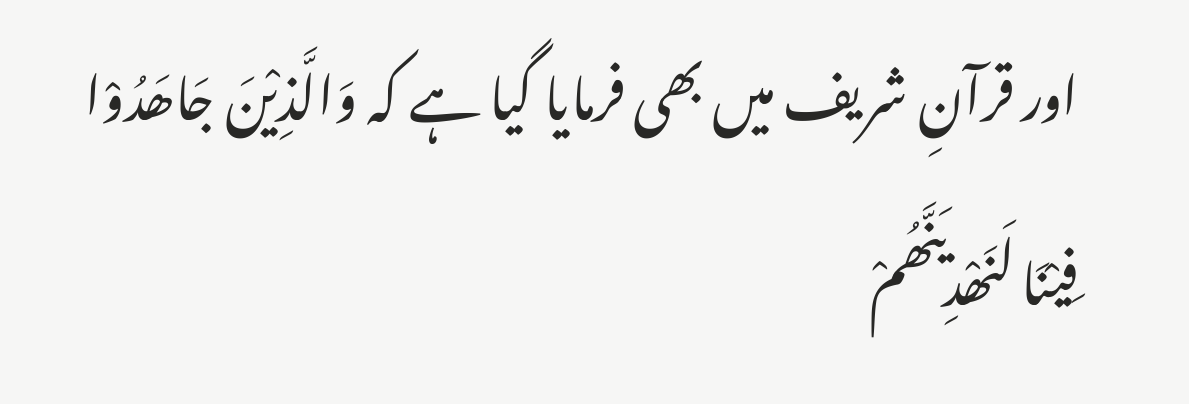اور قرآنِ شریف میں بھی فرمایا گیا ہے کہ وَالَّذِیْنَ جَاھَدُوْا فِیْنَا لَنَھْدِیَنَّھُمْ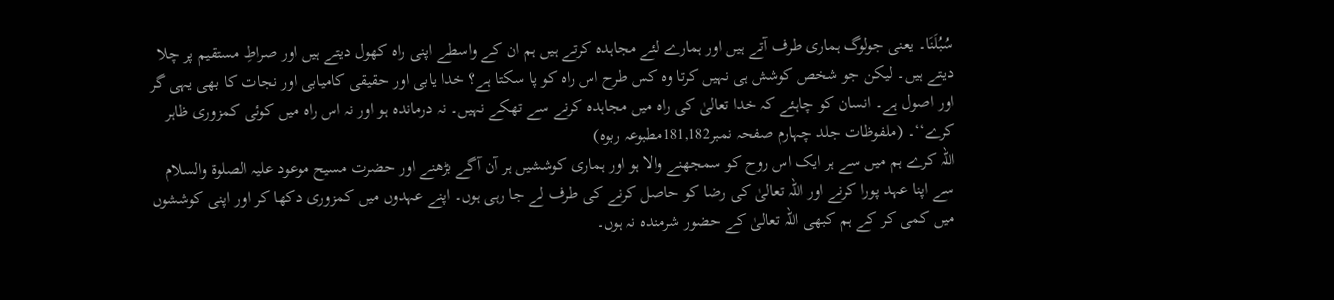سُبُلَنَا۔ یعنی جولوگ ہماری طرف آتے ہیں اور ہمارے لئے مجاہدہ کرتے ہیں ہم ان کے واسطے اپنی راہ کھول دیتے ہیں اور صراطِ مستقیم پر چلا دیتے ہیں۔ لیکن جو شخص کوشش ہی نہیں کرتا وہ کس طرح اس راہ کو پا سکتا ہے؟ خدا یابی اور حقیقی کامیابی اور نجات کا بھی یہی گر اور اصول ہے۔ انسان کو چاہئے کہ خدا تعالیٰ کی راہ میں مجاہدہ کرنے سے تھکے نہیں۔ نہ درماندہ ہو اور نہ اس راہ میں کوئی کمزوری ظاہر کرے‘‘۔ (ملفوظات جلد چہارم صفحہ نمبر181,182مطبوعہ ربوہ)
اللہ کرے ہم میں سے ہر ایک اس روح کو سمجھنے والا ہو اور ہماری کوششیں ہر آن آگے بڑھنے اور حضرت مسیح موعود علیہ الصلوۃ والسلام سے اپنا عہد پورا کرنے اور اللہ تعالیٰ کی رضا کو حاصل کرنے کی طرف لے جا رہی ہوں۔ اپنے عہدوں میں کمزوری دکھا کر اور اپنی کوششوں میں کمی کر کے ہم کبھی اللہ تعالیٰ کے حضور شرمندہ نہ ہوں۔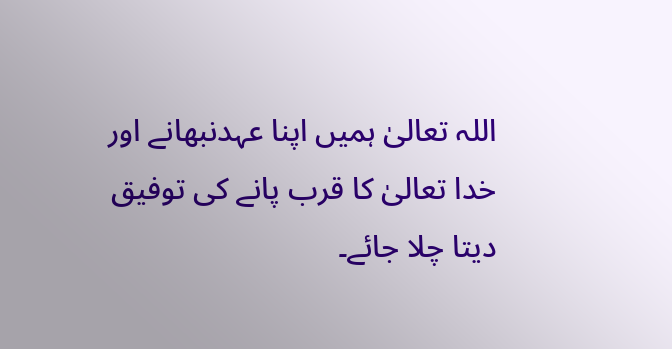اللہ تعالیٰ ہمیں اپنا عہدنبھانے اور خدا تعالیٰ کا قرب پانے کی توفیق دیتا چلا جائے۔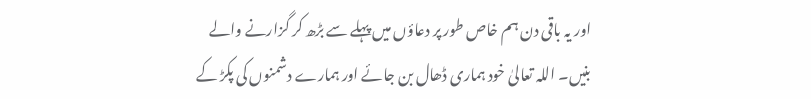اور یہ باقی دن ہم خاص طور پر دعاؤں میں پہلے سے بڑھ کر گزارنے والے بنیں۔ اللہ تعالیٰ خود ہماری ڈھال بن جائے اور ہمارے دشمنوں کی پکڑ کے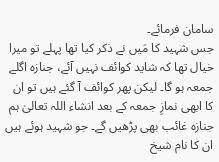سامان فرمائے۔
جس شہید کا مَیں نے ذکر کیا تھا پہلے تو میرا خیال تھا کہ شاید کوائف نہیں آئے، جنازہ اگلے جمعہ ہو گا۔ لیکن پھر کوائف آ گئے ہیں تو ان کا ابھی نمازِ جمعہ کے بعد انشاء اللہ تعالیٰ ہم جنازہ غائب بھی پڑھیں گے۔ جو شہید ہوئے ہیں ان کا نام شیخ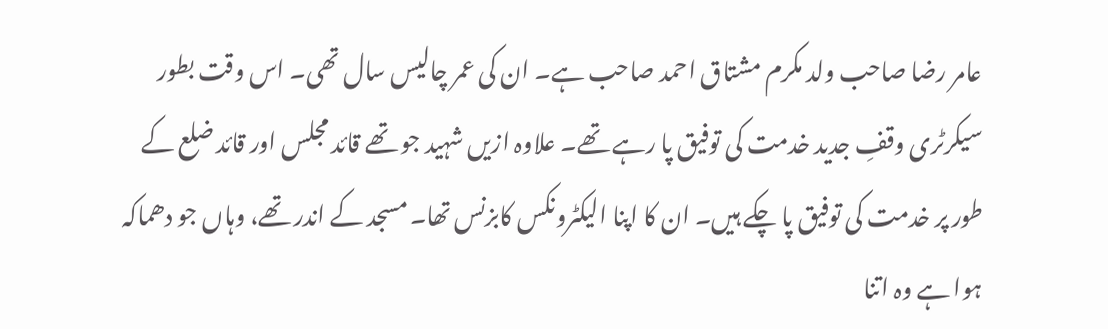عامر رضا صاحب ولد مکرم مشتاق احمد صاحب ہے۔ ان کی عمر چالیس سال تھی۔ اس وقت بطور سیکرٹری وقفِ جدید خدمت کی توفیق پا رہے تھے۔ علاوہ ازیں شہید جو تھے قائد مجلس اور قائد ضلع کے طور پر خدمت کی توفیق پا چکے ہیں۔ ان کا اپنا الیکٹرونکس کابزنس تھا۔ مسجد کے اندر تھے، وہاں جو دھماکہ ہوا ہے وہ اتنا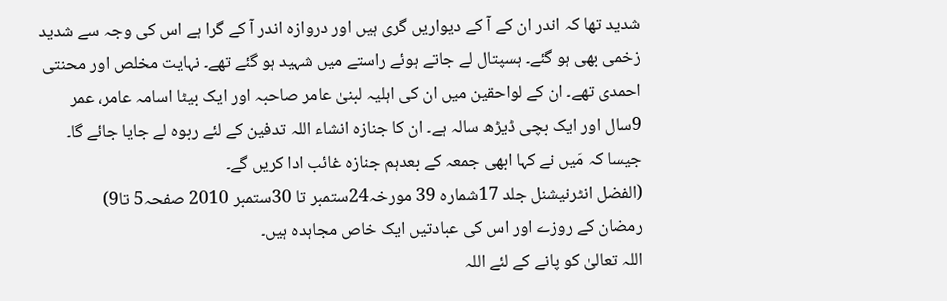شدید تھا کہ اندر ان کے آ کے دیواریں گری ہیں اور دروازہ اندر آ کے گرا ہے اس کی وجہ سے شدید زخمی بھی ہو گئے۔ ہسپتال لے جاتے ہوئے راستے میں شہید ہو گئے تھے۔ نہایت مخلص اور محنتی احمدی تھے۔ ان کے لواحقین میں ان کی اہلیہ لبنیٰ عامر صاحبہ اور ایک بیٹا اسامہ عامر، عمر 9سال اور ایک بچی ڈیڑھ سالہ ہے۔ ان کا جنازہ انشاء اللہ تدفین کے لئے ربوہ لے جایا جائے گا۔ جیسا کہ مَیں نے کہا ابھی جمعہ کے بعدہم جنازہ غائب ادا کریں گے۔
(الفضل انٹرنیشنل جلد 17شمارہ 39 مورخہ24ستمبر تا 30ستمبر 2010 صفحہ5 تا9)
رمضان کے روزے اور اس کی عبادتیں ایک خاص مجاہدہ ہیں۔
اللہ تعالیٰ کو پانے کے لئے اللہ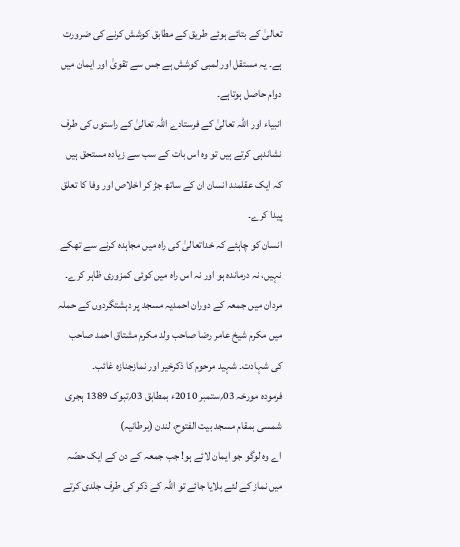تعالیٰ کے بتائے ہوئے طریق کے مطابق کوشش کرنے کی ضرورت ہے۔ یہ مستقل اور لمبی کوشش ہے جس سے تقویٰ اور ایمان میں دوام حاصل ہوتاہے۔
انبیاء اور اللہ تعالیٰ کے فرستادے اللہ تعالیٰ کے راستوں کی طرف نشاندہی کرتے ہیں تو وہ اس بات کے سب سے زیادہ مستحق ہیں کہ ایک عقلمند انسان ان کے ساتھ جڑ کر اخلاص اور وفا کا تعلق پیدا کرے۔
انسان کو چاہئے کہ خداتعالیٰ کی راہ میں مجاہدہ کرنے سے تھکے نہیں، نہ درماندہ ہو اور نہ اس راہ میں کوئی کمزوری ظاہر کرے۔
مردان میں جمعہ کے دوران احمدیہ مسجد پر دہشتگردوں کے حملہ میں مکرم شیخ عامر رضا صاحب ولد مکرم مشتاق احمد صاحب کی شہادت۔ شہید مرحوم کا ذکرخیر اور نمازجنازہ غائب۔
فرمودہ مورخہ 03؍ستمبر 2010ء بمطابق 03؍تبوک 1389 ہجری شمسی بمقام مسجد بیت الفتوح، لندن (برطانیہ)
اے وہ لوگو جو ایمان لائے ہو! جب جمعہ کے دن کے ایک حصّہ میں نماز کے لئے بلایا جائے تو اللہ کے ذکر کی طرف جلدی کرتے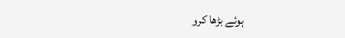ہوئے بڑھا کرو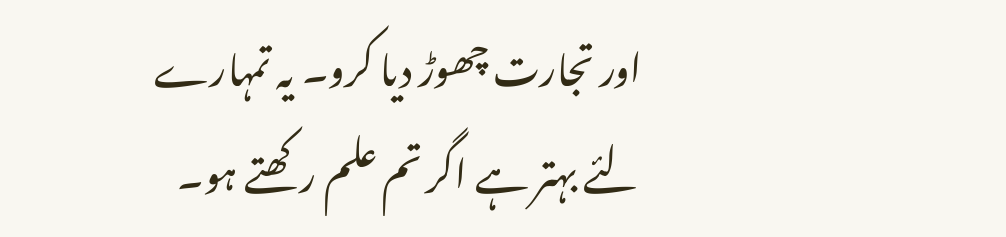اور تجارت چھوڑ دیا کرو۔ یہ تمہارے لئے بہتر ہے اگر تم علم رکھتے ہو۔